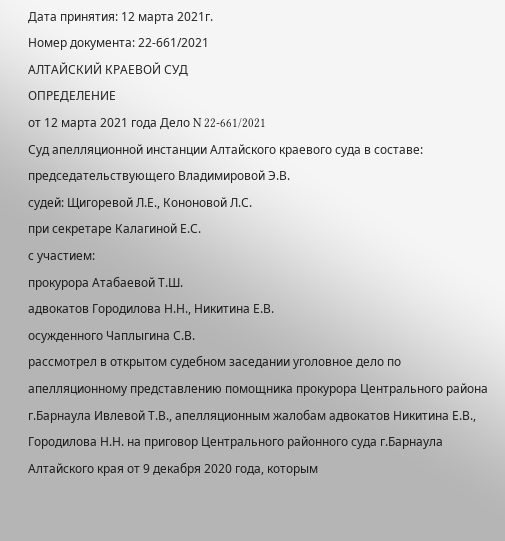Дата принятия: 12 марта 2021г.
Номер документа: 22-661/2021
АЛТАЙСКИЙ КРАЕВОЙ СУД
ОПРЕДЕЛЕНИЕ
от 12 марта 2021 года Дело N 22-661/2021
Суд апелляционной инстанции Алтайского краевого суда в составе:
председательствующего Владимировой Э.В.
судей: Щигоревой Л.Е., Кононовой Л.С.
при секретаре Калагиной Е.С.
с участием:
прокурора Атабаевой Т.Ш.
адвокатов Городилова Н.Н., Никитина Е.В.
осужденного Чаплыгина С.В.
рассмотрел в открытом судебном заседании уголовное дело по апелляционному представлению помощника прокурора Центрального района г.Барнаула Ивлевой Т.В., апелляционным жалобам адвокатов Никитина Е.В., Городилова Н.Н. на приговор Центрального районного суда г.Барнаула Алтайского края от 9 декабря 2020 года, которым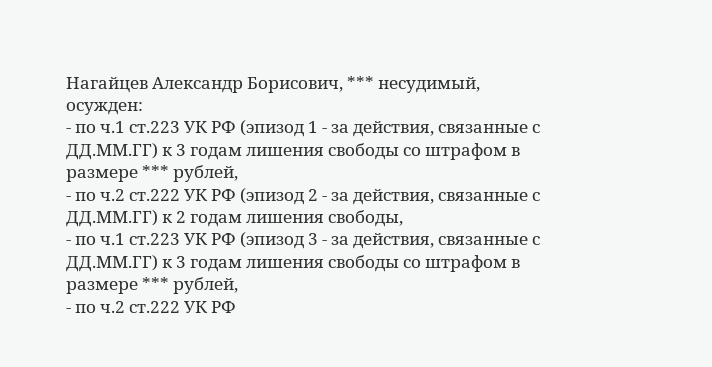Нагайцев Александр Борисович, *** несудимый,
осужден:
- по ч.1 ст.223 УК РФ (эпизод 1 - за действия, связанные с ДД.ММ.ГГ) к 3 годам лишения свободы со штрафом в размере *** рублей,
- по ч.2 ст.222 УК РФ (эпизод 2 - за действия, связанные с ДД.ММ.ГГ) к 2 годам лишения свободы,
- по ч.1 ст.223 УК РФ (эпизод 3 - за действия, связанные с ДД.ММ.ГГ) к 3 годам лишения свободы со штрафом в размере *** рублей,
- по ч.2 ст.222 УК РФ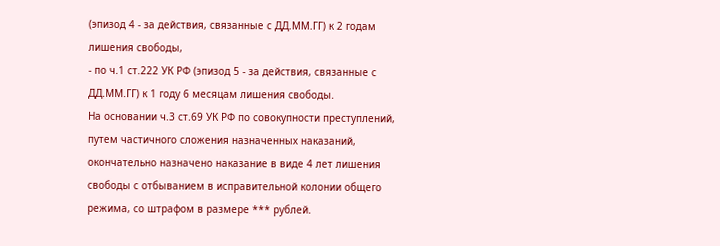(эпизод 4 - за действия, связанные с ДД.ММ.ГГ) к 2 годам лишения свободы,
- по ч.1 ст.222 УК РФ (эпизод 5 - за действия, связанные с ДД.ММ.ГГ) к 1 году 6 месяцам лишения свободы.
На основании ч.3 ст.69 УК РФ по совокупности преступлений, путем частичного сложения назначенных наказаний, окончательно назначено наказание в виде 4 лет лишения свободы с отбыванием в исправительной колонии общего режима, со штрафом в размере *** рублей.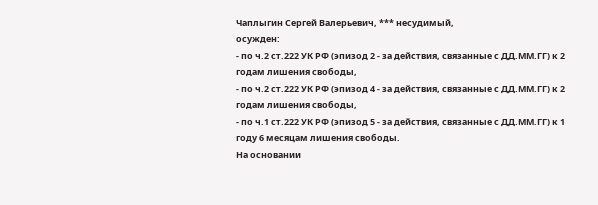Чаплыгин Сергей Валерьевич, *** несудимый,
осужден:
- по ч.2 ст.222 УК РФ (эпизод 2 - за действия, связанные с ДД.ММ.ГГ) к 2 годам лишения свободы,
- по ч.2 ст.222 УК РФ (эпизод 4 - за действия, связанные с ДД.ММ.ГГ) к 2 годам лишения свободы,
- по ч.1 ст.222 УК РФ (эпизод 5 - за действия, связанные с ДД.ММ.ГГ) к 1 году 6 месяцам лишения свободы.
На основании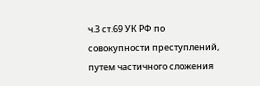ч.3 ст.69 УК РФ по совокупности преступлений, путем частичного сложения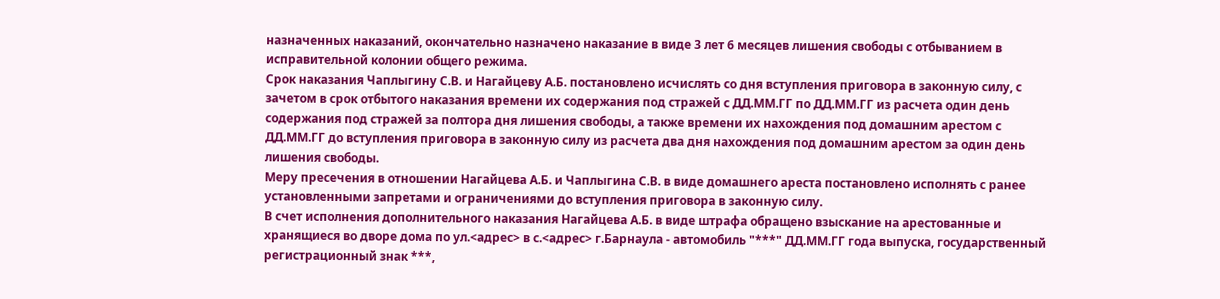назначенных наказаний, окончательно назначено наказание в виде 3 лет 6 месяцев лишения свободы с отбыванием в исправительной колонии общего режима.
Срок наказания Чаплыгину С.В. и Нагайцеву А.Б. постановлено исчислять со дня вступления приговора в законную силу, с зачетом в срок отбытого наказания времени их содержания под стражей с ДД.ММ.ГГ по ДД.ММ.ГГ из расчета один день содержания под стражей за полтора дня лишения свободы, а также времени их нахождения под домашним арестом с ДД.ММ.ГГ до вступления приговора в законную силу из расчета два дня нахождения под домашним арестом за один день лишения свободы.
Меру пресечения в отношении Нагайцева А.Б. и Чаплыгина С.В. в виде домашнего ареста постановлено исполнять с ранее установленными запретами и ограничениями до вступления приговора в законную силу.
В счет исполнения дополнительного наказания Нагайцева А.Б. в виде штрафа обращено взыскание на арестованные и хранящиеся во дворе дома по ул.<адрес> в с.<адрес> г.Барнаула - автомобиль "***" ДД.ММ.ГГ года выпуска, государственный регистрационный знак ***,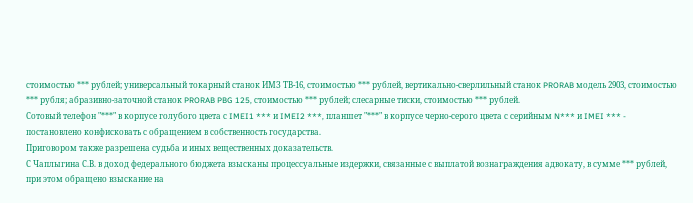стоимостью *** рублей; универсальный токарный станок ИМЗ ТВ-16, стоимостью *** рублей, вертикально-сверлильный станок PRORAB модель 2903, стоимостью *** рубля; абразивно-заточной станок PRORAB PBG 125, стоимостью *** рублей; слесарные тиски, стоимостью *** рублей.
Сотовый телефон "***" в корпусе голубого цвета с IMEI1 *** и IMEI2 ***, планшет "***" в корпусе черно-серого цвета с серийным N*** и IMEI *** - постановлено конфисковать с обращением в собственность государства.
Приговором также разрешена судьба и иных вещественных доказательств.
С Чаплыгина С.В. в доход федерального бюджета взысканы процессуальные издержки, связанные с выплатой вознаграждения адвокату, в сумме *** рублей, при этом обращено взыскание на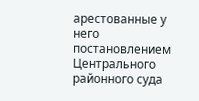арестованные у него постановлением Центрального районного суда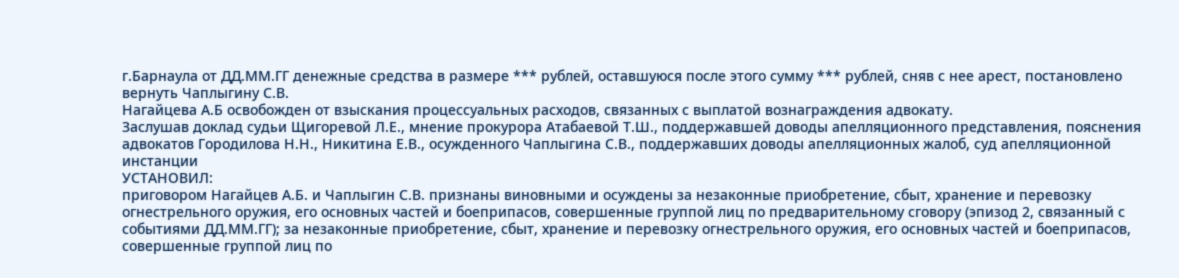г.Барнаула от ДД.ММ.ГГ денежные средства в размере *** рублей, оставшуюся после этого сумму *** рублей, сняв с нее арест, постановлено вернуть Чаплыгину С.В.
Нагайцева А.Б освобожден от взыскания процессуальных расходов, связанных с выплатой вознаграждения адвокату.
Заслушав доклад судьи Щигоревой Л.Е., мнение прокурора Атабаевой Т.Ш., поддержавшей доводы апелляционного представления, пояснения адвокатов Городилова Н.Н., Никитина Е.В., осужденного Чаплыгина С.В., поддержавших доводы апелляционных жалоб, суд апелляционной инстанции
УСТАНОВИЛ:
приговором Нагайцев А.Б. и Чаплыгин С.В. признаны виновными и осуждены за незаконные приобретение, сбыт, хранение и перевозку огнестрельного оружия, его основных частей и боеприпасов, совершенные группой лиц по предварительному сговору (эпизод 2, связанный с событиями ДД.ММ.ГГ); за незаконные приобретение, сбыт, хранение и перевозку огнестрельного оружия, его основных частей и боеприпасов, совершенные группой лиц по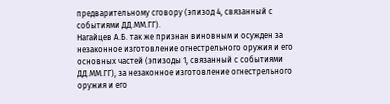предварительному сговору (эпизод 4, связанный с событиями ДД.ММ.ГГ).
Нагайцев А.Б. так же признан виновным и осужден за незаконное изготовление огнестрельного оружия и его основных частей (эпизоды 1, связанный с событиями ДД.ММ.ГГ), за незаконное изготовление огнестрельного оружия и его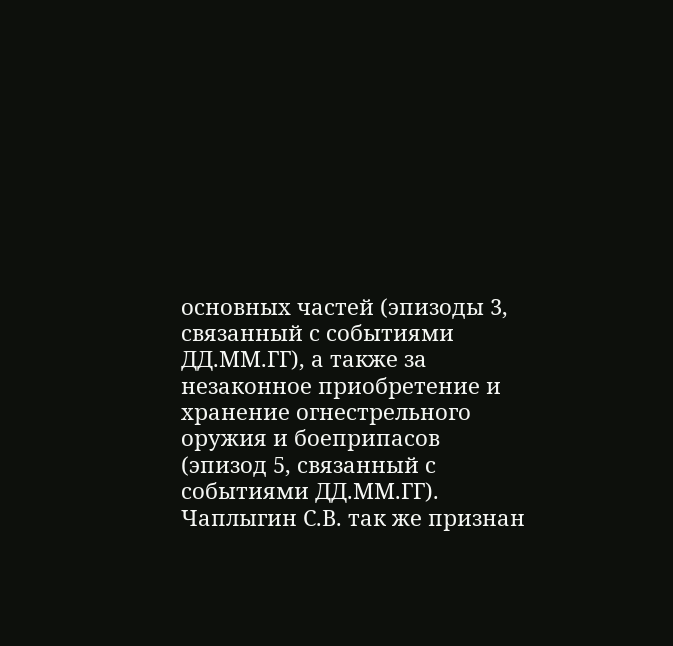основных частей (эпизоды 3, связанный с событиями ДД.ММ.ГГ), а также за незаконное приобретение и хранение огнестрельного оружия и боеприпасов (эпизод 5, связанный с событиями ДД.ММ.ГГ).
Чаплыгин С.В. так же признан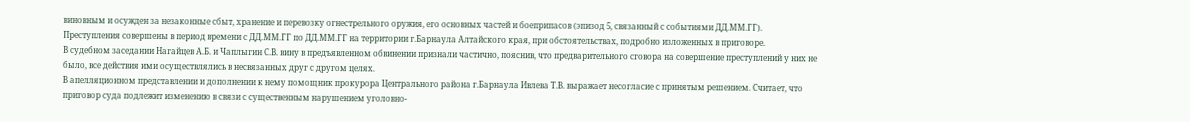виновным и осужден за незаконные сбыт, хранение и перевозку огнестрельного оружия, его основных частей и боеприпасов (эпизод 5, связанный с событиями ДД.ММ.ГГ).
Преступления совершены в период времени с ДД.ММ.ГГ по ДД.ММ.ГГ на территории г.Барнаула Алтайского края, при обстоятельствах, подробно изложенных в приговоре.
В судебном заседании Нагайцев А.Б. и Чаплыгин С.В. вину в предъявленном обвинении признали частично, пояснив, что предварительного сговора на совершение преступлений у них не было, все действия ими осуществлялись в несвязанных друг с другом целях.
В апелляционном представлении и дополнении к нему помощник прокурора Центрального района г.Барнаула Ивлева Т.В. выражает несогласие с принятым решением. Считает, что приговор суда подлежит изменению в связи с существенным нарушением уголовно-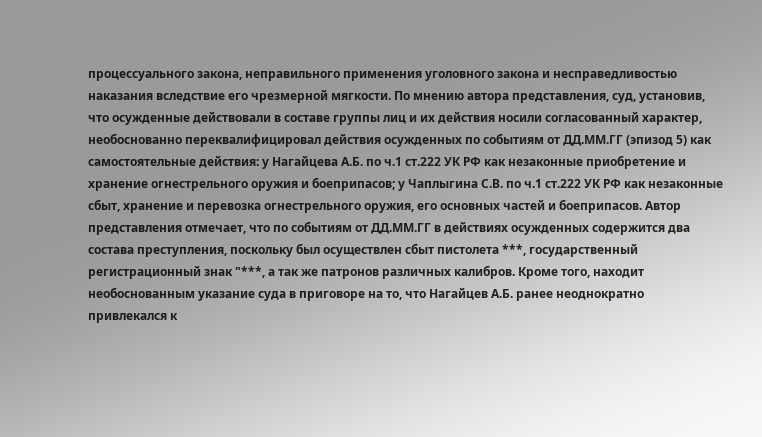процессуального закона, неправильного применения уголовного закона и несправедливостью наказания вследствие его чрезмерной мягкости. По мнению автора представления, суд, установив, что осужденные действовали в составе группы лиц и их действия носили согласованный характер, необоснованно переквалифицировал действия осужденных по событиям от ДД.ММ.ГГ (эпизод 5) как самостоятельные действия: у Нагайцева А.Б. по ч.1 ст.222 УК РФ как незаконные приобретение и хранение огнестрельного оружия и боеприпасов; у Чаплыгина С.В. по ч.1 ст.222 УК РФ как незаконные сбыт, хранение и перевозка огнестрельного оружия, его основных частей и боеприпасов. Автор представления отмечает, что по событиям от ДД.ММ.ГГ в действиях осужденных содержится два состава преступления, поскольку был осуществлен сбыт пистолета ***, государственный регистрационный знак "***, а так же патронов различных калибров. Кроме того, находит необоснованным указание суда в приговоре на то, что Нагайцев А.Б. ранее неоднократно привлекался к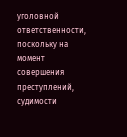уголовной ответственности, поскольку на момент совершения преступлений, судимости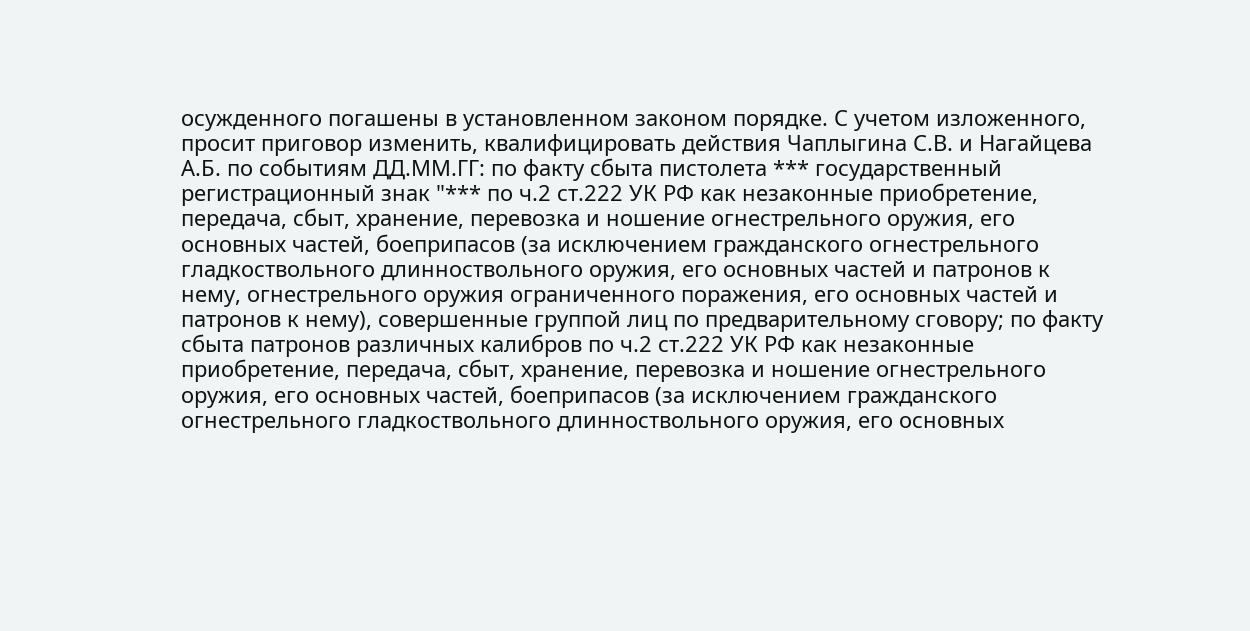осужденного погашены в установленном законом порядке. С учетом изложенного, просит приговор изменить, квалифицировать действия Чаплыгина С.В. и Нагайцева А.Б. по событиям ДД.ММ.ГГ: по факту сбыта пистолета *** государственный регистрационный знак "*** по ч.2 ст.222 УК РФ как незаконные приобретение, передача, сбыт, хранение, перевозка и ношение огнестрельного оружия, его основных частей, боеприпасов (за исключением гражданского огнестрельного гладкоствольного длинноствольного оружия, его основных частей и патронов к нему, огнестрельного оружия ограниченного поражения, его основных частей и патронов к нему), совершенные группой лиц по предварительному сговору; по факту сбыта патронов различных калибров по ч.2 ст.222 УК РФ как незаконные приобретение, передача, сбыт, хранение, перевозка и ношение огнестрельного оружия, его основных частей, боеприпасов (за исключением гражданского огнестрельного гладкоствольного длинноствольного оружия, его основных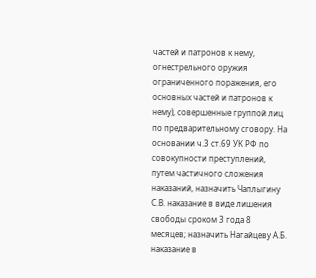частей и патронов к нему, огнестрельного оружия ограниченного поражения, его основных частей и патронов к нему), совершенные группой лиц по предварительному сговору. На основании ч.3 ст.69 УК РФ по совокупности преступлений, путем частичного сложения наказаний, назначить Чаплыгину С.В. наказание в виде лишения свободы сроком 3 года 8 месяцев; назначить Нагайцеву А.Б. наказание в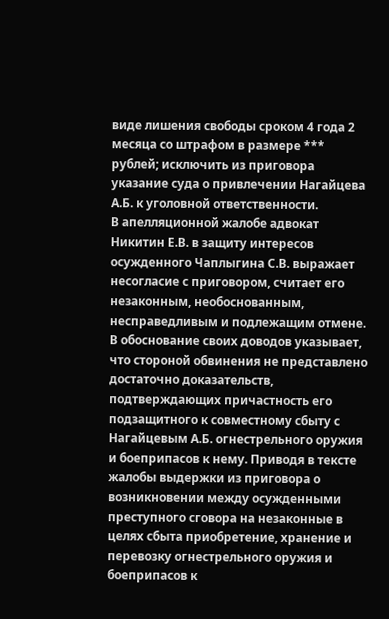виде лишения свободы сроком 4 года 2 месяца со штрафом в размере *** рублей; исключить из приговора указание суда о привлечении Нагайцева А.Б. к уголовной ответственности.
В апелляционной жалобе адвокат Никитин Е.В. в защиту интересов осужденного Чаплыгина С.В. выражает несогласие с приговором, считает его незаконным, необоснованным, несправедливым и подлежащим отмене. В обоснование своих доводов указывает, что стороной обвинения не представлено достаточно доказательств, подтверждающих причастность его подзащитного к совместному сбыту с Нагайцевым А.Б. огнестрельного оружия и боеприпасов к нему. Приводя в тексте жалобы выдержки из приговора о возникновении между осужденными преступного сговора на незаконные в целях сбыта приобретение, хранение и перевозку огнестрельного оружия и боеприпасов к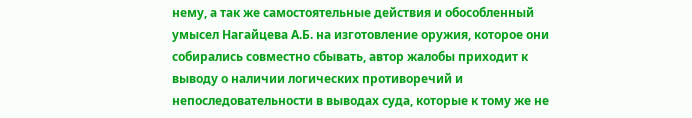нему, а так же самостоятельные действия и обособленный умысел Нагайцева А.Б. на изготовление оружия, которое они собирались совместно сбывать, автор жалобы приходит к выводу о наличии логических противоречий и непоследовательности в выводах суда, которые к тому же не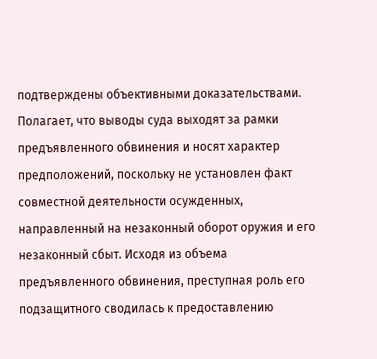подтверждены объективными доказательствами. Полагает, что выводы суда выходят за рамки предъявленного обвинения и носят характер предположений, поскольку не установлен факт совместной деятельности осужденных, направленный на незаконный оборот оружия и его незаконный сбыт. Исходя из объема предъявленного обвинения, преступная роль его подзащитного сводилась к предоставлению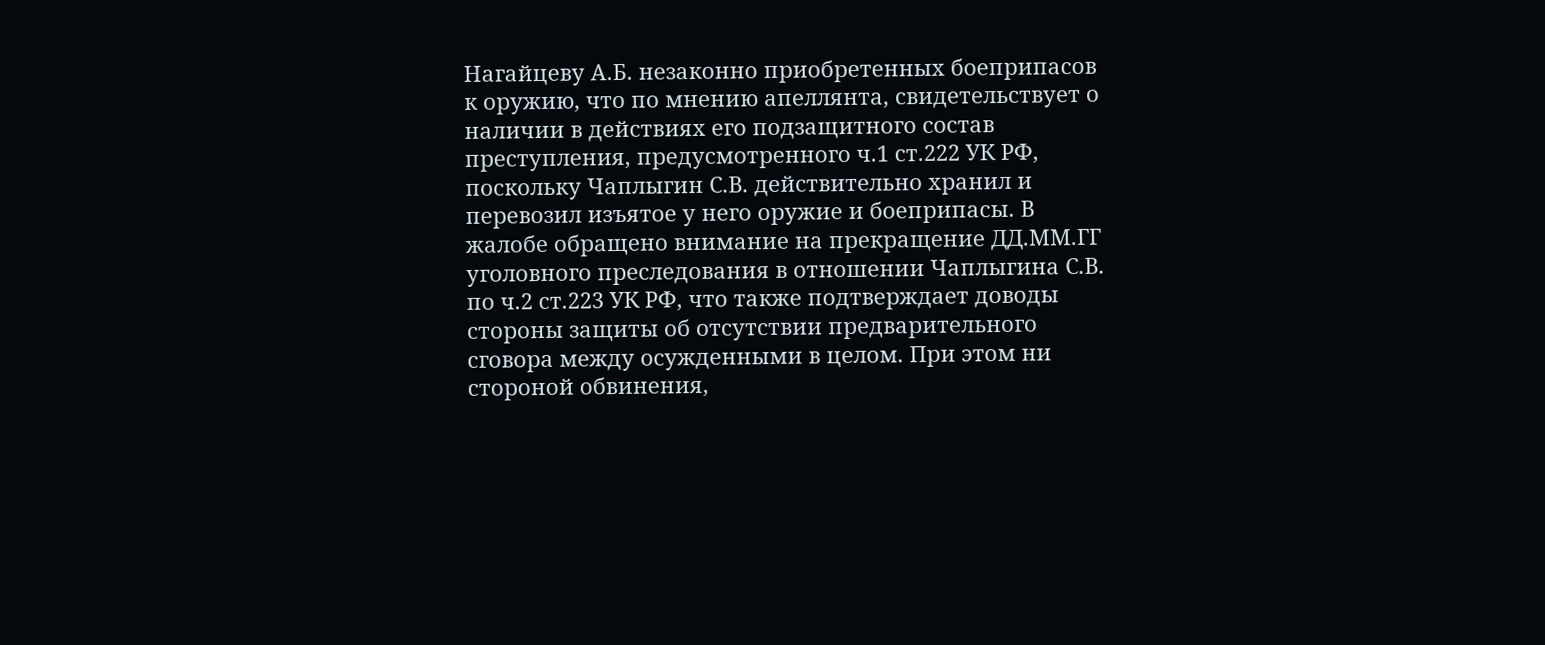Нагайцеву А.Б. незаконно приобретенных боеприпасов к оружию, что по мнению апеллянта, свидетельствует о наличии в действиях его подзащитного состав преступления, предусмотренного ч.1 ст.222 УК РФ, поскольку Чаплыгин С.В. действительно хранил и перевозил изъятое у него оружие и боеприпасы. В жалобе обращено внимание на прекращение ДД.ММ.ГГ уголовного преследования в отношении Чаплыгина С.В. по ч.2 ст.223 УК РФ, что также подтверждает доводы стороны защиты об отсутствии предварительного сговора между осужденными в целом. При этом ни стороной обвинения,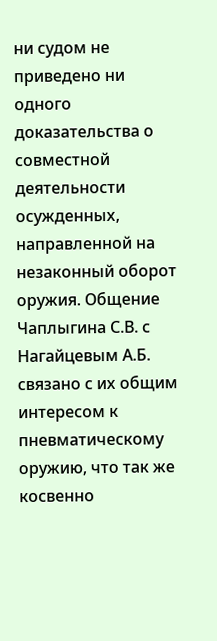ни судом не приведено ни одного доказательства о совместной деятельности осужденных, направленной на незаконный оборот оружия. Общение Чаплыгина С.В. с Нагайцевым А.Б. связано с их общим интересом к пневматическому оружию, что так же косвенно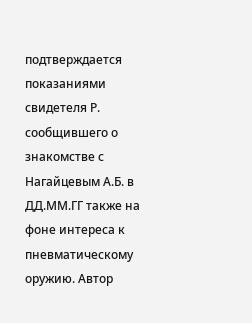подтверждается показаниями свидетеля Р. сообщившего о знакомстве с Нагайцевым А.Б. в ДД.ММ.ГГ также на фоне интереса к пневматическому оружию. Автор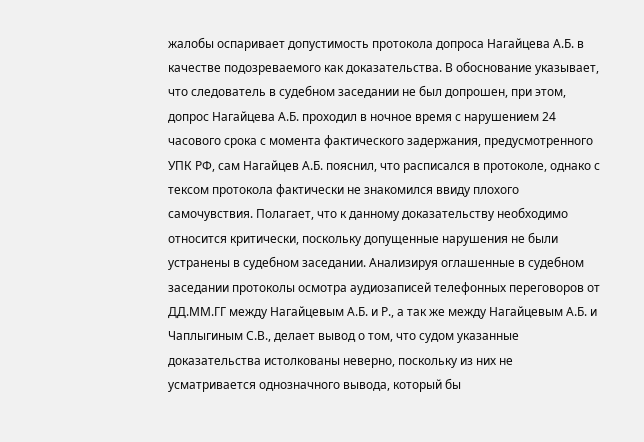жалобы оспаривает допустимость протокола допроса Нагайцева А.Б. в качестве подозреваемого как доказательства. В обоснование указывает, что следователь в судебном заседании не был допрошен, при этом, допрос Нагайцева А.Б. проходил в ночное время с нарушением 24 часового срока с момента фактического задержания, предусмотренного УПК РФ, сам Нагайцев А.Б. пояснил, что расписался в протоколе, однако с тексом протокола фактически не знакомился ввиду плохого самочувствия. Полагает, что к данному доказательству необходимо относится критически, поскольку допущенные нарушения не были устранены в судебном заседании. Анализируя оглашенные в судебном заседании протоколы осмотра аудиозаписей телефонных переговоров от ДД.ММ.ГГ между Нагайцевым А.Б. и Р., а так же между Нагайцевым А.Б. и Чаплыгиным С.В., делает вывод о том, что судом указанные доказательства истолкованы неверно, поскольку из них не усматривается однозначного вывода, который бы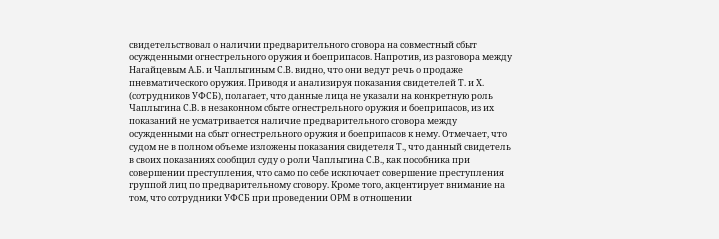свидетельствовал о наличии предварительного сговора на совместный сбыт осужденными огнестрельного оружия и боеприпасов. Напротив, из разговора между Нагайцевым А.Б. и Чаплыгиным С.В. видно, что они ведут речь о продаже пневматического оружия. Приводя и анализируя показания свидетелей Т. и Х. (сотрудников УФСБ), полагает, что данные лица не указали на конкретную роль Чаплыгина С.В. в незаконном сбыте огнестрельного оружия и боеприпасов, из их показаний не усматривается наличие предварительного сговора между осужденными на сбыт огнестрельного оружия и боеприпасов к нему. Отмечает, что судом не в полном объеме изложены показания свидетеля Т., что данный свидетель в своих показаниях сообщил суду о роли Чаплыгина С.В., как пособника при совершении преступления, что само по себе исключает совершение преступления группой лиц по предварительному сговору. Кроме того, акцентирует внимание на том, что сотрудники УФСБ при проведении ОРМ в отношении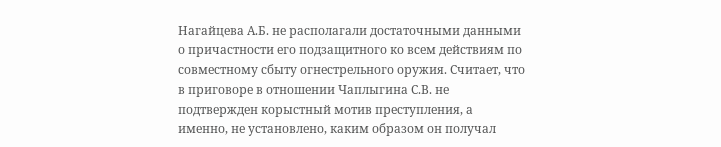Нагайцева А.Б. не располагали достаточными данными о причастности его подзащитного ко всем действиям по совместному сбыту огнестрельного оружия. Считает, что в приговоре в отношении Чаплыгина С.В. не подтвержден корыстный мотив преступления, а именно, не установлено, каким образом он получал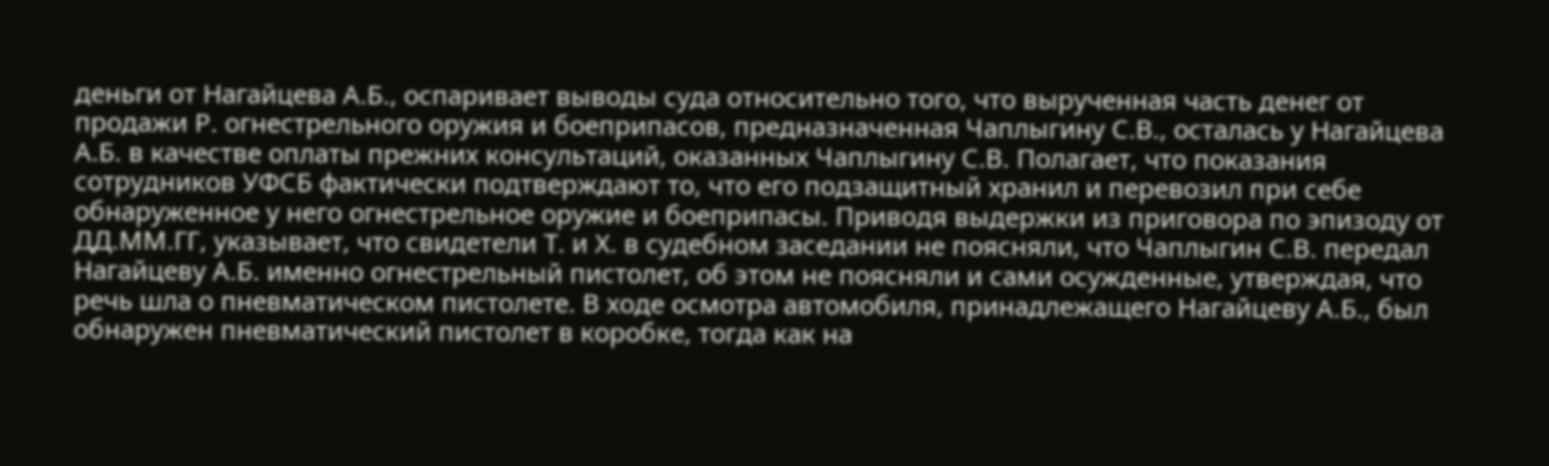деньги от Нагайцева А.Б., оспаривает выводы суда относительно того, что вырученная часть денег от продажи Р. огнестрельного оружия и боеприпасов, предназначенная Чаплыгину С.В., осталась у Нагайцева А.Б. в качестве оплаты прежних консультаций, оказанных Чаплыгину С.В. Полагает, что показания сотрудников УФСБ фактически подтверждают то, что его подзащитный хранил и перевозил при себе обнаруженное у него огнестрельное оружие и боеприпасы. Приводя выдержки из приговора по эпизоду от ДД.ММ.ГГ, указывает, что свидетели Т. и Х. в судебном заседании не поясняли, что Чаплыгин С.В. передал Нагайцеву А.Б. именно огнестрельный пистолет, об этом не поясняли и сами осужденные, утверждая, что речь шла о пневматическом пистолете. В ходе осмотра автомобиля, принадлежащего Нагайцеву А.Б., был обнаружен пневматический пистолет в коробке, тогда как на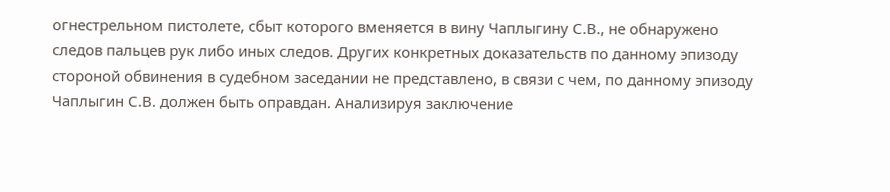огнестрельном пистолете, сбыт которого вменяется в вину Чаплыгину С.В., не обнаружено следов пальцев рук либо иных следов. Других конкретных доказательств по данному эпизоду стороной обвинения в судебном заседании не представлено, в связи с чем, по данному эпизоду Чаплыгин С.В. должен быть оправдан. Анализируя заключение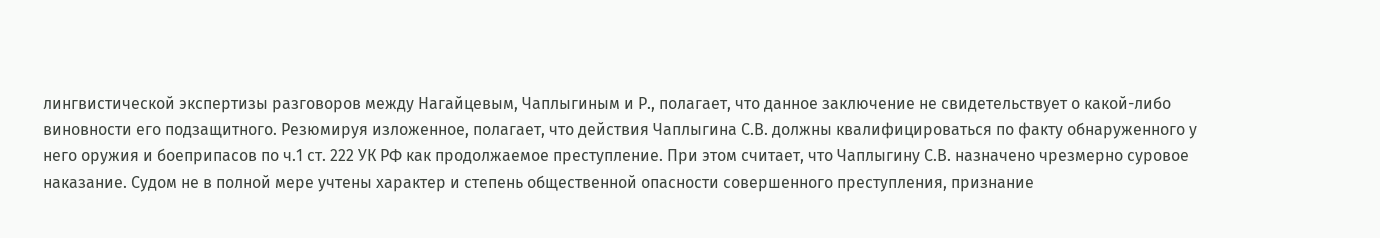лингвистической экспертизы разговоров между Нагайцевым, Чаплыгиным и Р., полагает, что данное заключение не свидетельствует о какой-либо виновности его подзащитного. Резюмируя изложенное, полагает, что действия Чаплыгина С.В. должны квалифицироваться по факту обнаруженного у него оружия и боеприпасов по ч.1 ст. 222 УК РФ как продолжаемое преступление. При этом считает, что Чаплыгину С.В. назначено чрезмерно суровое наказание. Судом не в полной мере учтены характер и степень общественной опасности совершенного преступления, признание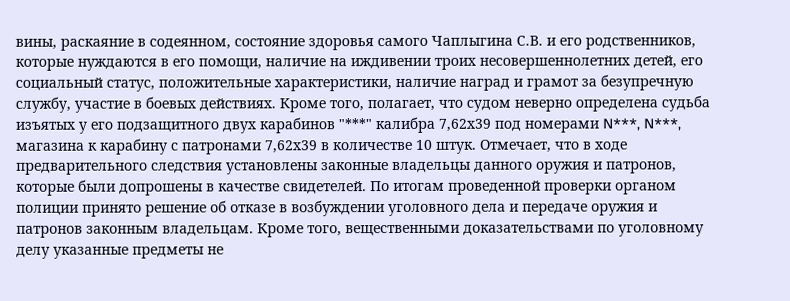вины, раскаяние в содеянном, состояние здоровья самого Чаплыгина С.В. и его родственников, которые нуждаются в его помощи, наличие на иждивении троих несовершеннолетних детей, его социальный статус, положительные характеристики, наличие наград и грамот за безупречную службу, участие в боевых действиях. Кроме того, полагает, что судом неверно определена судьба изъятых у его подзащитного двух карабинов "***" калибра 7,62х39 под номерами N***, N***, магазина к карабину с патронами 7,62х39 в количестве 10 штук. Отмечает, что в ходе предварительного следствия установлены законные владельцы данного оружия и патронов, которые были допрошены в качестве свидетелей. По итогам проведенной проверки органом полиции принято решение об отказе в возбуждении уголовного дела и передаче оружия и патронов законным владельцам. Кроме того, вещественными доказательствами по уголовному делу указанные предметы не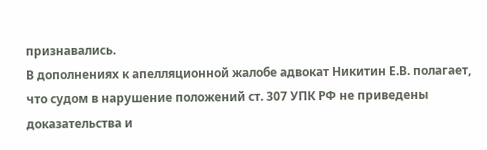признавались.
В дополнениях к апелляционной жалобе адвокат Никитин Е.В. полагает, что судом в нарушение положений ст. 307 УПК РФ не приведены доказательства и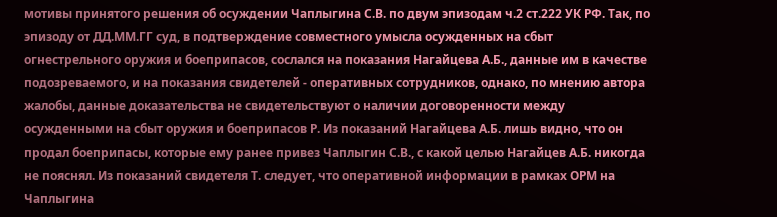мотивы принятого решения об осуждении Чаплыгина С.В. по двум эпизодам ч.2 ст.222 УК РФ. Так, по эпизоду от ДД.ММ.ГГ суд, в подтверждение совместного умысла осужденных на сбыт огнестрельного оружия и боеприпасов, сослался на показания Нагайцева А.Б., данные им в качестве подозреваемого, и на показания свидетелей - оперативных сотрудников, однако, по мнению автора жалобы, данные доказательства не свидетельствуют о наличии договоренности между осужденными на сбыт оружия и боеприпасов Р. Из показаний Нагайцева А.Б. лишь видно, что он продал боеприпасы, которые ему ранее привез Чаплыгин С.В., с какой целью Нагайцев А.Б. никогда не пояснял. Из показаний свидетеля Т. следует, что оперативной информации в рамках ОРМ на Чаплыгина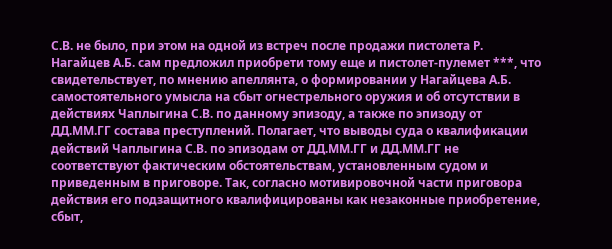С.В. не было, при этом на одной из встреч после продажи пистолета Р. Нагайцев А.Б. сам предложил приобрети тому еще и пистолет-пулемет ***, что свидетельствует, по мнению апеллянта, о формировании у Нагайцева А.Б. самостоятельного умысла на сбыт огнестрельного оружия и об отсутствии в действиях Чаплыгина С.В. по данному эпизоду, а также по эпизоду от ДД.ММ.ГГ состава преступлений. Полагает, что выводы суда о квалификации действий Чаплыгина С.В. по эпизодам от ДД.ММ.ГГ и ДД.ММ.ГГ не соответствуют фактическим обстоятельствам, установленным судом и приведенным в приговоре. Так, согласно мотивировочной части приговора действия его подзащитного квалифицированы как незаконные приобретение, сбыт,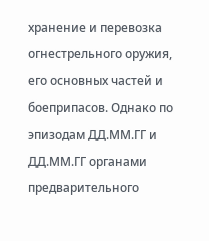хранение и перевозка огнестрельного оружия, его основных частей и боеприпасов. Однако по эпизодам ДД.ММ.ГГ и ДД.ММ.ГГ органами предварительного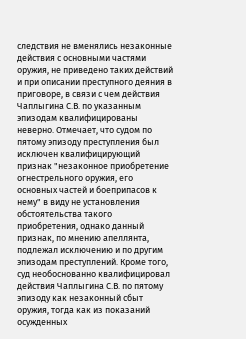следствия не вменялись незаконные действия с основными частями оружия, не приведено таких действий и при описании преступного деяния в приговоре, в связи с чем действия Чаплыгина С.В. по указанным эпизодам квалифицированы неверно. Отмечает, что судом по пятому эпизоду преступления был исключен квалифицирующий признак "незаконное приобретение огнестрельного оружия, его основных частей и боеприпасов к нему" в виду не установления обстоятельства такого приобретения, однако данный признак, по мнению апеллянта, подлежал исключению и по другим эпизодам преступлений. Кроме того, суд необоснованно квалифицировал действия Чаплыгина С.В. по пятому эпизоду как незаконный сбыт оружия, тогда как из показаний осужденных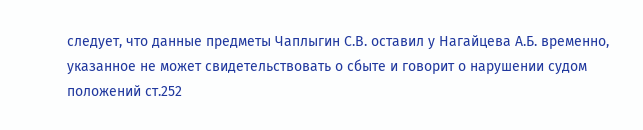следует, что данные предметы Чаплыгин С.В. оставил у Нагайцева А.Б. временно, указанное не может свидетельствовать о сбыте и говорит о нарушении судом положений ст.252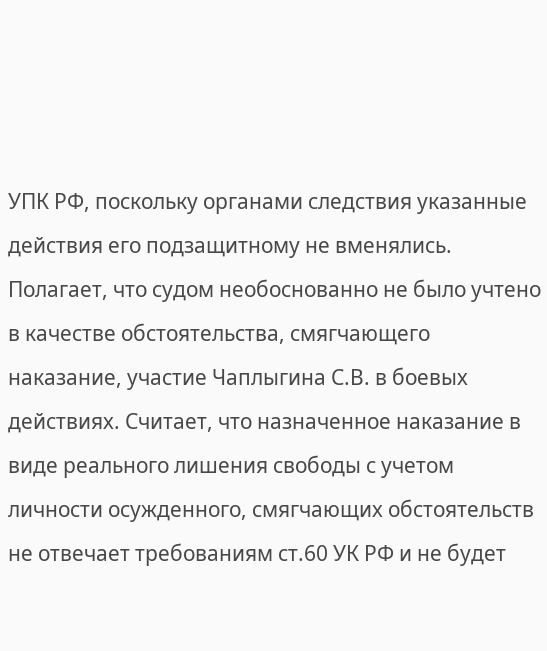УПК РФ, поскольку органами следствия указанные действия его подзащитному не вменялись. Полагает, что судом необоснованно не было учтено в качестве обстоятельства, смягчающего наказание, участие Чаплыгина С.В. в боевых действиях. Считает, что назначенное наказание в виде реального лишения свободы с учетом личности осужденного, смягчающих обстоятельств не отвечает требованиям ст.60 УК РФ и не будет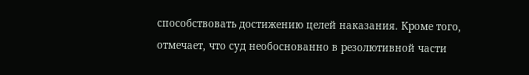способствовать достижению целей наказания. Кроме того, отмечает, что суд необоснованно в резолютивной части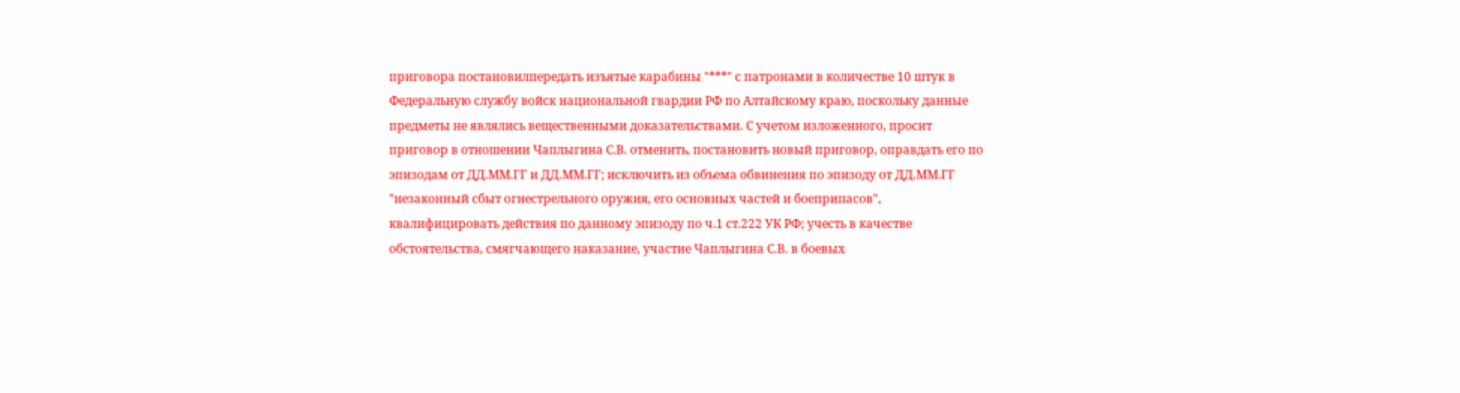приговора постановилпередать изъятые карабины "***" с патронами в количестве 10 штук в Федеральную службу войск национальной гвардии РФ по Алтайскому краю, поскольку данные предметы не являлись вещественными доказательствами. С учетом изложенного, просит приговор в отношении Чаплыгина С.В. отменить, постановить новый приговор, оправдать его по эпизодам от ДД.ММ.ГГ и ДД.ММ.ГГ; исключить из объема обвинения по эпизоду от ДД.ММ.ГГ "незаконный сбыт огнестрельного оружия, его основных частей и боеприпасов", квалифицировать действия по данному эпизоду по ч.1 ст.222 УК РФ; учесть в качестве обстоятельства, смягчающего наказание, участие Чаплыгина С.В. в боевых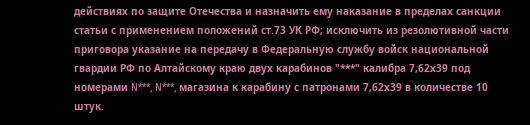действиях по защите Отечества и назначить ему наказание в пределах санкции статьи с применением положений ст.73 УК РФ; исключить из резолютивной части приговора указание на передачу в Федеральную службу войск национальной гвардии РФ по Алтайскому краю двух карабинов "***" калибра 7,62х39 под номерами N***, N***, магазина к карабину с патронами 7,62х39 в количестве 10 штук.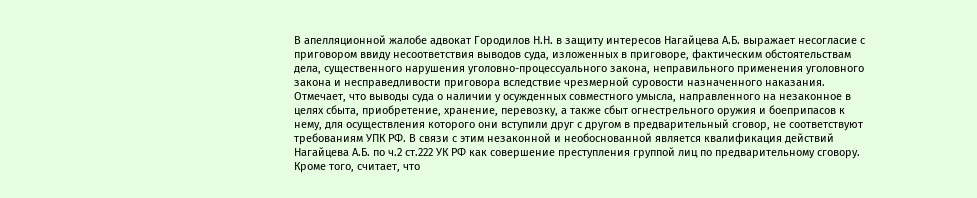В апелляционной жалобе адвокат Городилов Н.Н. в защиту интересов Нагайцева А.Б. выражает несогласие с приговором ввиду несоответствия выводов суда, изложенных в приговоре, фактическим обстоятельствам дела, существенного нарушения уголовно-процессуального закона, неправильного применения уголовного закона и несправедливости приговора вследствие чрезмерной суровости назначенного наказания. Отмечает, что выводы суда о наличии у осужденных совместного умысла, направленного на незаконное в целях сбыта, приобретение, хранение, перевозку, а также сбыт огнестрельного оружия и боеприпасов к нему, для осуществления которого они вступили друг с другом в предварительный сговор, не соответствуют требованиям УПК РФ. В связи с этим незаконной и необоснованной является квалификация действий Нагайцева А.Б. по ч.2 ст.222 УК РФ как совершение преступления группой лиц по предварительному сговору. Кроме того, считает, что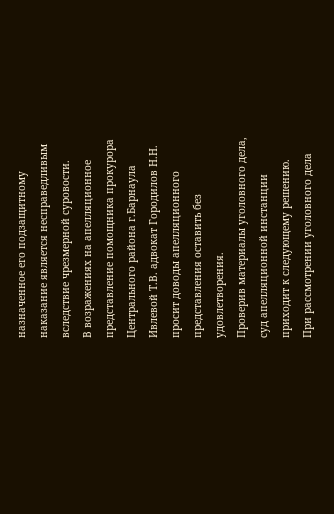назначенное его подзащитному наказание является несправедливым вследствие чрезмерной суровости.
В возражениях на апелляционное представление помощника прокурора Центрального района г.Барнаула Ивлевой Т.В. адвокат Городилов Н.Н. просит доводы апелляционного представления оставить без удовлетворения.
Проверив материалы уголовного дела, суд апелляционной инстанции приходит к следующему решению.
При рассмотрении уголовного дела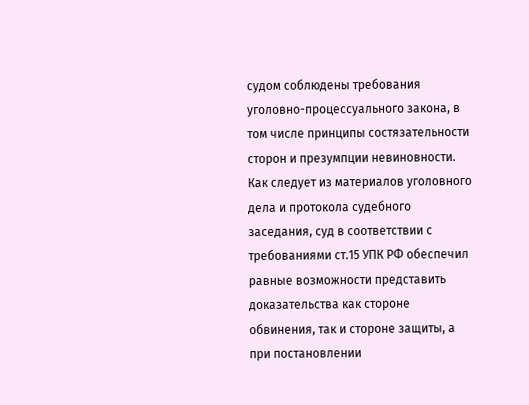судом соблюдены требования уголовно-процессуального закона, в том числе принципы состязательности сторон и презумпции невиновности.
Как следует из материалов уголовного дела и протокола судебного заседания, суд в соответствии с требованиями ст.15 УПК РФ обеспечил равные возможности представить доказательства как стороне обвинения, так и стороне защиты, а при постановлении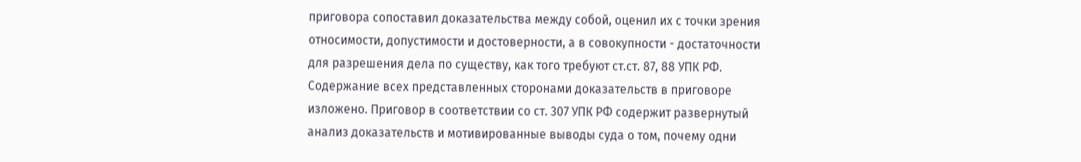приговора сопоставил доказательства между собой, оценил их с точки зрения относимости, допустимости и достоверности, а в совокупности - достаточности для разрешения дела по существу, как того требуют ст.ст. 87, 88 УПК РФ.
Содержание всех представленных сторонами доказательств в приговоре изложено. Приговор в соответствии со ст. 307 УПК РФ содержит развернутый анализ доказательств и мотивированные выводы суда о том, почему одни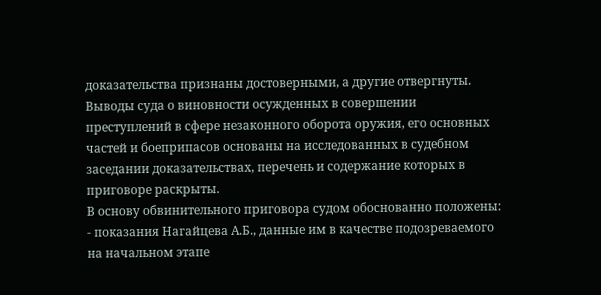доказательства признаны достоверными, а другие отвергнуты.
Выводы суда о виновности осужденных в совершении преступлений в сфере незаконного оборота оружия, его основных частей и боеприпасов основаны на исследованных в судебном заседании доказательствах, перечень и содержание которых в приговоре раскрыты.
В основу обвинительного приговора судом обоснованно положены:
- показания Нагайцева А.Б., данные им в качестве подозреваемого на начальном этапе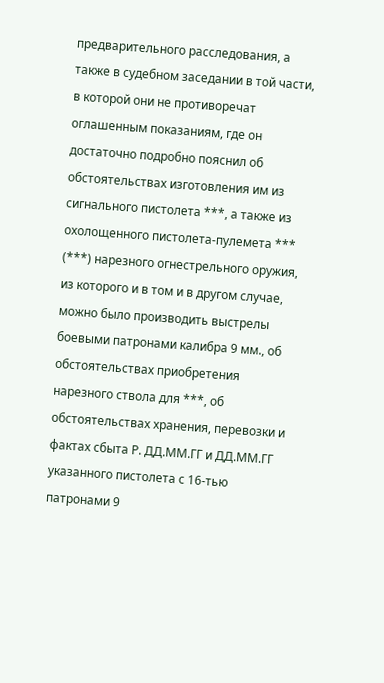предварительного расследования, а также в судебном заседании в той части, в которой они не противоречат оглашенным показаниям, где он достаточно подробно пояснил об обстоятельствах изготовления им из сигнального пистолета ***, а также из охолощенного пистолета-пулемета *** (***) нарезного огнестрельного оружия, из которого и в том и в другом случае, можно было производить выстрелы боевыми патронами калибра 9 мм., об обстоятельствах приобретения нарезного ствола для ***, об обстоятельствах хранения, перевозки и фактах сбыта Р. ДД.ММ.ГГ и ДД.ММ.ГГ указанного пистолета с 16-тью патронами 9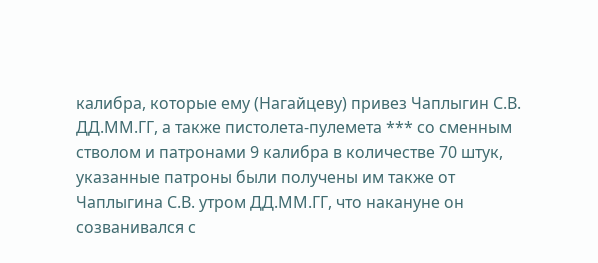калибра, которые ему (Нагайцеву) привез Чаплыгин С.В. ДД.ММ.ГГ, а также пистолета-пулемета *** со сменным стволом и патронами 9 калибра в количестве 70 штук, указанные патроны были получены им также от Чаплыгина С.В. утром ДД.ММ.ГГ, что накануне он созванивался с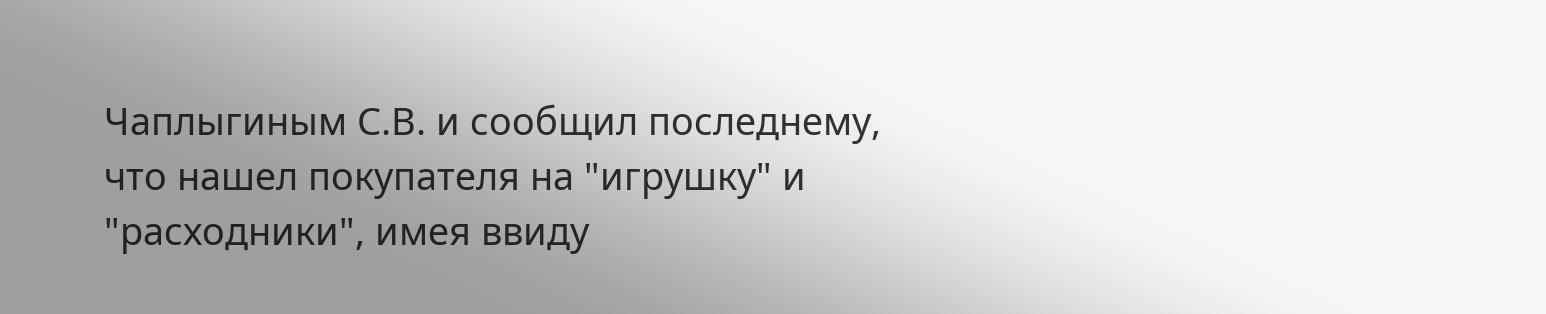Чаплыгиным С.В. и сообщил последнему, что нашел покупателя на "игрушку" и "расходники", имея ввиду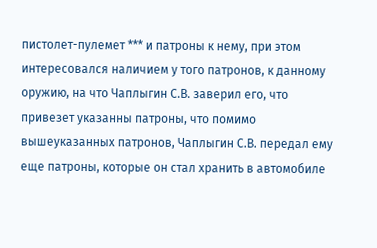пистолет-пулемет *** и патроны к нему, при этом интересовался наличием у того патронов, к данному оружию, на что Чаплыгин С.В. заверил его, что привезет указанны патроны, что помимо вышеуказанных патронов, Чаплыгин С.В. передал ему еще патроны, которые он стал хранить в автомобиле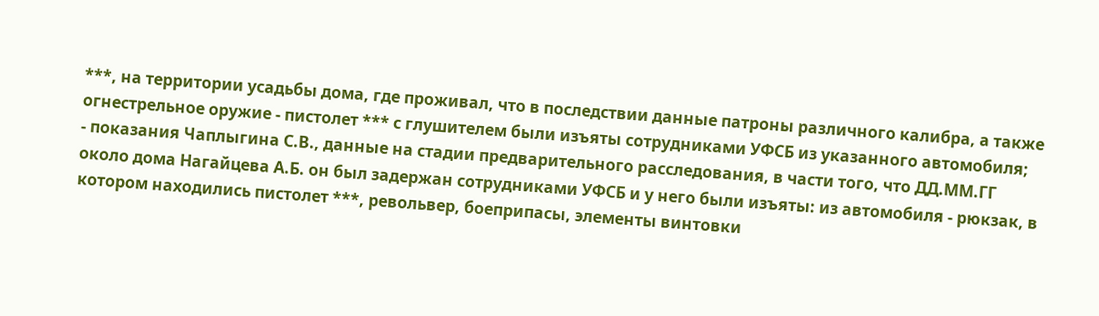***, на территории усадьбы дома, где проживал, что в последствии данные патроны различного калибра, а также огнестрельное оружие - пистолет *** с глушителем были изъяты сотрудниками УФСБ из указанного автомобиля;
- показания Чаплыгина С.В., данные на стадии предварительного расследования, в части того, что ДД.ММ.ГГ около дома Нагайцева А.Б. он был задержан сотрудниками УФСБ и у него были изъяты: из автомобиля - рюкзак, в котором находились пистолет ***, револьвер, боеприпасы, элементы винтовки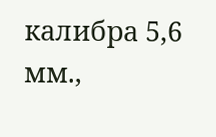калибра 5,6 мм.,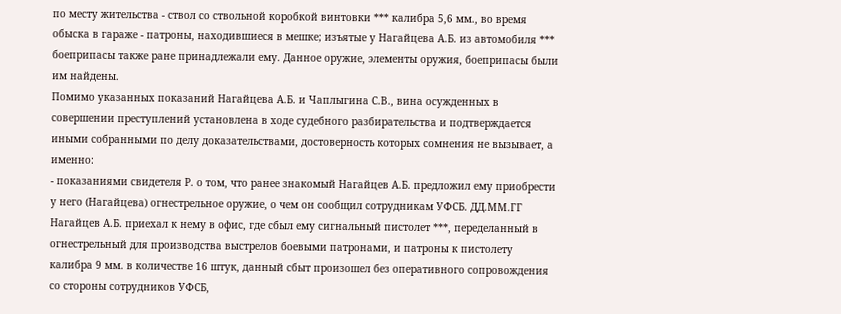по месту жительства - ствол со ствольной коробкой винтовки *** калибра 5,6 мм., во время обыска в гараже - патроны, находившиеся в мешке; изъятые у Нагайцева А.Б. из автомобиля *** боеприпасы также ране принадлежали ему. Данное оружие, элементы оружия, боеприпасы были им найдены.
Помимо указанных показаний Нагайцева А.Б. и Чаплыгина С.В., вина осужденных в совершении преступлений установлена в ходе судебного разбирательства и подтверждается иными собранными по делу доказательствами, достоверность которых сомнения не вызывает, а именно:
- показаниями свидетеля Р. о том, что ранее знакомый Нагайцев А.Б. предложил ему приобрести у него (Нагайцева) огнестрельное оружие, о чем он сообщил сотрудникам УФСБ. ДД.ММ.ГГ Нагайцев А.Б. приехал к нему в офис, где сбыл ему сигнальный пистолет ***, переделанный в огнестрельный для производства выстрелов боевыми патронами, и патроны к пистолету калибра 9 мм. в количестве 16 штук, данный сбыт произошел без оперативного сопровождения со стороны сотрудников УФСБ,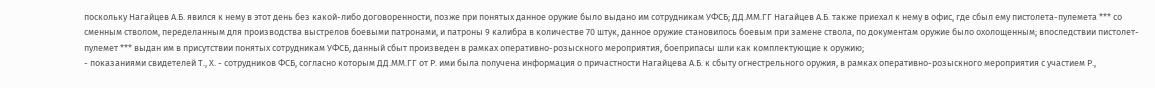поскольку Нагайцев А.Б. явился к нему в этот день без какой-либо договоренности, позже при понятых данное оружие было выдано им сотрудникам УФСБ; ДД.ММ.ГГ Нагайцев А.Б. также приехал к нему в офис, где сбыл ему пистолета-пулемета *** со сменным стволом, переделанным для производства выстрелов боевыми патронами, и патроны 9 калибра в количестве 70 штук, данное оружие становилось боевым при замене ствола, по документам оружие было охолощенным; впоследствии пистолет-пулемет *** выдан им в присутствии понятых сотрудникам УФСБ, данный сбыт произведен в рамках оперативно-розыскного мероприятия, боеприпасы шли как комплектующие к оружию;
- показаниями свидетелей Т., Х. - сотрудников ФСБ, согласно которым ДД.ММ.ГГ от Р. ими была получена информация о причастности Нагайцева А.Б. к сбыту огнестрельного оружия, в рамках оперативно-розыскного мероприятия с участием Р.,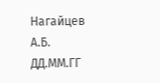Нагайцев А.Б. ДД.ММ.ГГ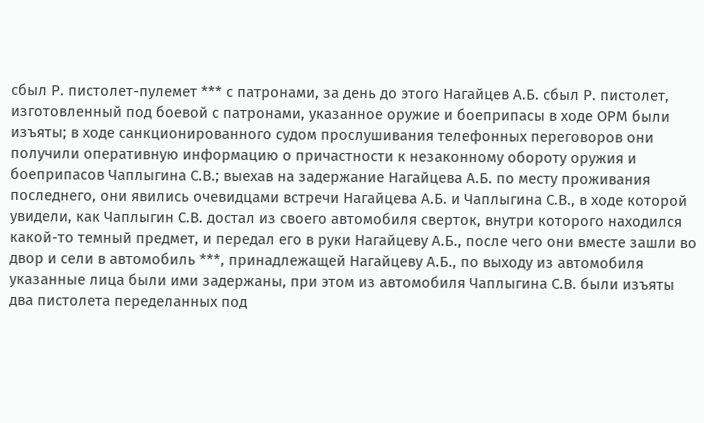сбыл Р. пистолет-пулемет *** с патронами, за день до этого Нагайцев А.Б. сбыл Р. пистолет, изготовленный под боевой с патронами, указанное оружие и боеприпасы в ходе ОРМ были изъяты; в ходе санкционированного судом прослушивания телефонных переговоров они получили оперативную информацию о причастности к незаконному обороту оружия и боеприпасов Чаплыгина С.В.; выехав на задержание Нагайцева А.Б. по месту проживания последнего, они явились очевидцами встречи Нагайцева А.Б. и Чаплыгина С.В., в ходе которой увидели, как Чаплыгин С.В. достал из своего автомобиля сверток, внутри которого находился какой-то темный предмет, и передал его в руки Нагайцеву А.Б., после чего они вместе зашли во двор и сели в автомобиль ***, принадлежащей Нагайцеву А.Б., по выходу из автомобиля указанные лица были ими задержаны, при этом из автомобиля Чаплыгина С.В. были изъяты два пистолета переделанных под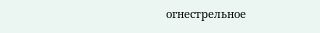огнестрельное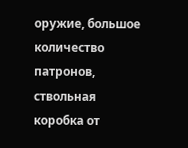оружие, большое количество патронов, ствольная коробка от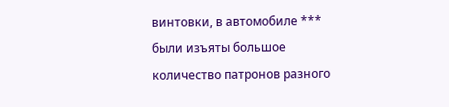винтовки, в автомобиле *** были изъяты большое количество патронов разного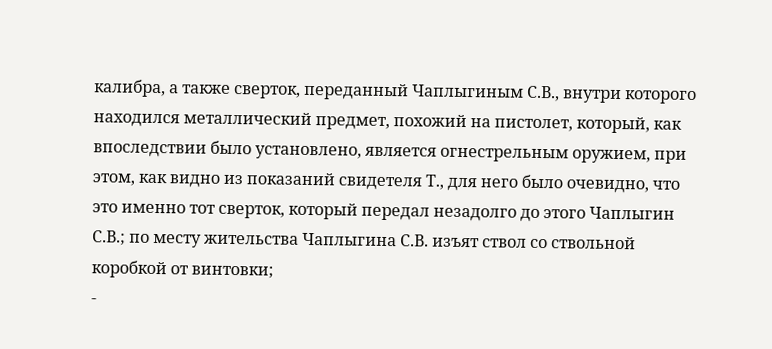калибра, а также сверток, переданный Чаплыгиным С.В., внутри которого находился металлический предмет, похожий на пистолет, который, как впоследствии было установлено, является огнестрельным оружием, при этом, как видно из показаний свидетеля Т., для него было очевидно, что это именно тот сверток, который передал незадолго до этого Чаплыгин С.В.; по месту жительства Чаплыгина С.В. изъят ствол со ствольной коробкой от винтовки;
-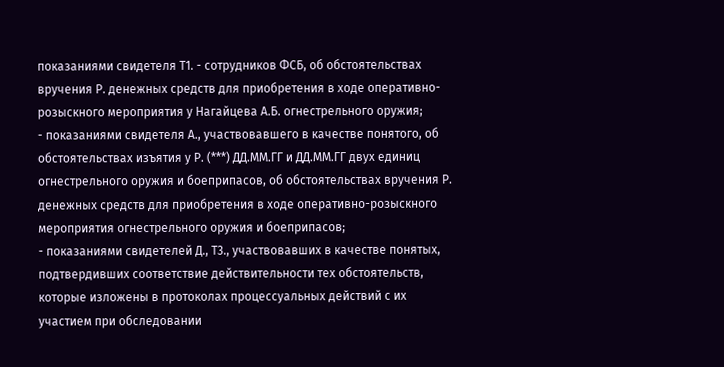показаниями свидетеля Т1. - сотрудников ФСБ, об обстоятельствах вручения Р. денежных средств для приобретения в ходе оперативно-розыскного мероприятия у Нагайцева А.Б. огнестрельного оружия;
- показаниями свидетеля А., участвовавшего в качестве понятого, об обстоятельствах изъятия у Р. (***) ДД.ММ.ГГ и ДД.ММ.ГГ двух единиц огнестрельного оружия и боеприпасов, об обстоятельствах вручения Р. денежных средств для приобретения в ходе оперативно-розыскного мероприятия огнестрельного оружия и боеприпасов;
- показаниями свидетелей Д., Т3., участвовавших в качестве понятых, подтвердивших соответствие действительности тех обстоятельств, которые изложены в протоколах процессуальных действий с их участием при обследовании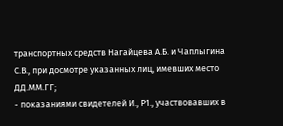транспортных средств Нагайцева А.Б. и Чаплыгина С.В., при досмотре указанных лиц, имевших место ДД.ММ.ГГ;
- показаниями свидетелей И., Р1., участвовавших в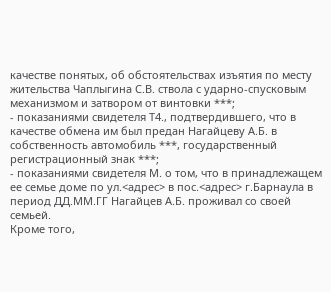качестве понятых, об обстоятельствах изъятия по месту жительства Чаплыгина С.В. ствола с ударно-спусковым механизмом и затвором от винтовки ***;
- показаниями свидетеля Т4., подтвердившего, что в качестве обмена им был предан Нагайцеву А.Б. в собственность автомобиль ***, государственный регистрационный знак ***;
- показаниями свидетеля М. о том, что в принадлежащем ее семье доме по ул.<адрес> в пос.<адрес> г.Барнаула в период ДД.ММ.ГГ Нагайцев А.Б. проживал со своей семьей.
Кроме того,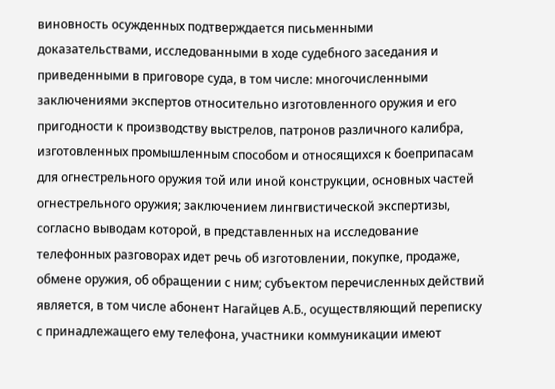виновность осужденных подтверждается письменными доказательствами, исследованными в ходе судебного заседания и приведенными в приговоре суда, в том числе: многочисленными заключениями экспертов относительно изготовленного оружия и его пригодности к производству выстрелов, патронов различного калибра, изготовленных промышленным способом и относящихся к боеприпасам для огнестрельного оружия той или иной конструкции, основных частей огнестрельного оружия; заключением лингвистической экспертизы, согласно выводам которой, в представленных на исследование телефонных разговорах идет речь об изготовлении, покупке, продаже, обмене оружия, об обращении с ним; субъектом перечисленных действий является, в том числе абонент Нагайцев А.Б., осуществляющий переписку с принадлежащего ему телефона, участники коммуникации имеют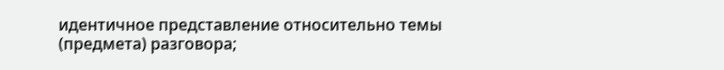идентичное представление относительно темы (предмета) разговора;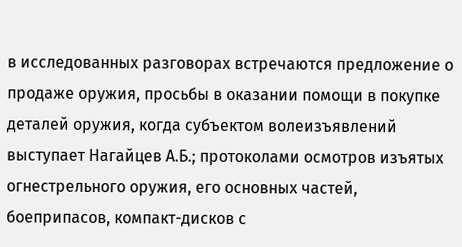в исследованных разговорах встречаются предложение о продаже оружия, просьбы в оказании помощи в покупке деталей оружия, когда субъектом волеизъявлений выступает Нагайцев А.Б.; протоколами осмотров изъятых огнестрельного оружия, его основных частей, боеприпасов, компакт-дисков с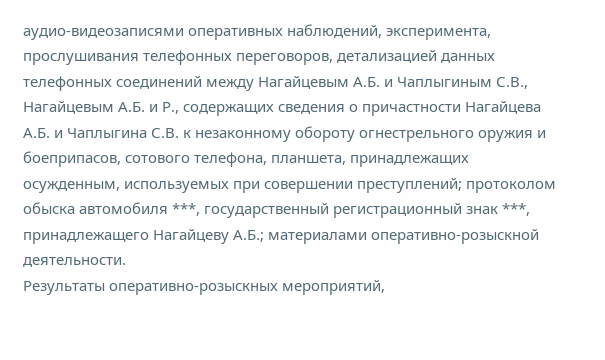аудио-видеозаписями оперативных наблюдений, эксперимента, прослушивания телефонных переговоров, детализацией данных телефонных соединений между Нагайцевым А.Б. и Чаплыгиным С.В., Нагайцевым А.Б. и Р., содержащих сведения о причастности Нагайцева А.Б. и Чаплыгина С.В. к незаконному обороту огнестрельного оружия и боеприпасов, сотового телефона, планшета, принадлежащих осужденным, используемых при совершении преступлений; протоколом обыска автомобиля ***, государственный регистрационный знак ***, принадлежащего Нагайцеву А.Б.; материалами оперативно-розыскной деятельности.
Результаты оперативно-розыскных мероприятий,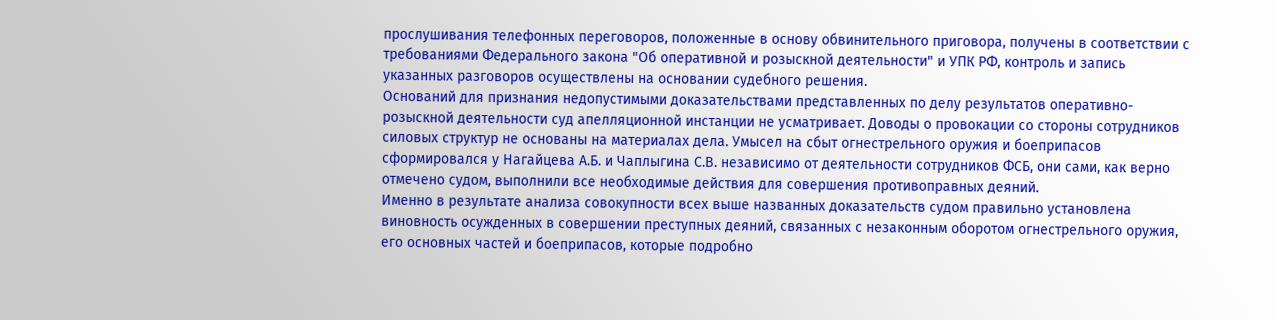прослушивания телефонных переговоров, положенные в основу обвинительного приговора, получены в соответствии с требованиями Федерального закона "Об оперативной и розыскной деятельности" и УПК РФ, контроль и запись указанных разговоров осуществлены на основании судебного решения.
Оснований для признания недопустимыми доказательствами представленных по делу результатов оперативно-розыскной деятельности суд апелляционной инстанции не усматривает. Доводы о провокации со стороны сотрудников силовых структур не основаны на материалах дела. Умысел на сбыт огнестрельного оружия и боеприпасов сформировался у Нагайцева А.Б. и Чаплыгина С.В. независимо от деятельности сотрудников ФСБ, они сами, как верно отмечено судом, выполнили все необходимые действия для совершения противоправных деяний.
Именно в результате анализа совокупности всех выше названных доказательств судом правильно установлена виновность осужденных в совершении преступных деяний, связанных с незаконным оборотом огнестрельного оружия, его основных частей и боеприпасов, которые подробно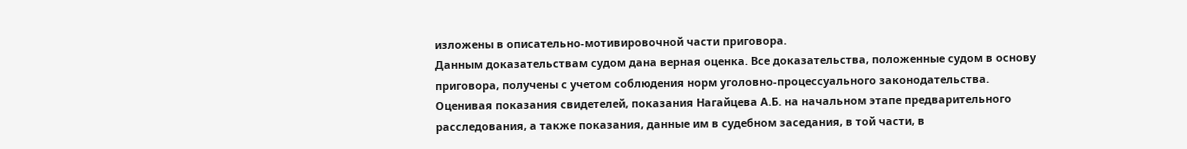изложены в описательно-мотивировочной части приговора.
Данным доказательствам судом дана верная оценка. Все доказательства, положенные судом в основу приговора, получены с учетом соблюдения норм уголовно-процессуального законодательства.
Оценивая показания свидетелей, показания Нагайцева А.Б. на начальном этапе предварительного расследования, а также показания, данные им в судебном заседания, в той части, в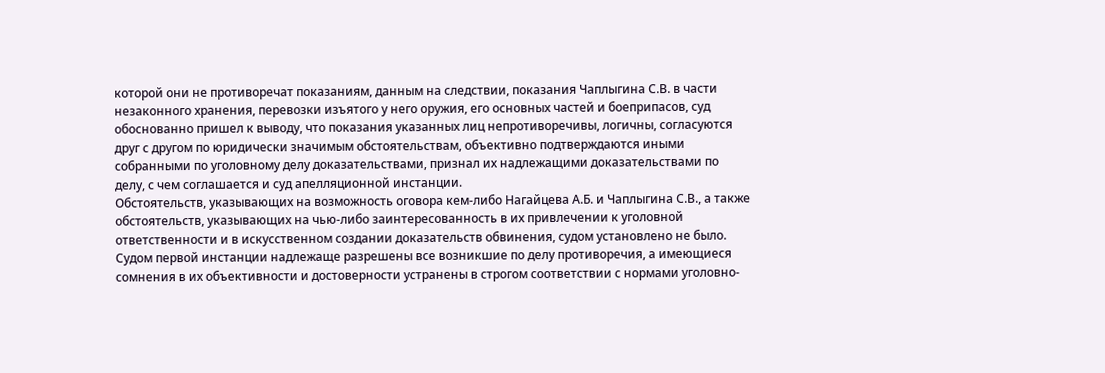которой они не противоречат показаниям, данным на следствии, показания Чаплыгина С.В. в части незаконного хранения, перевозки изъятого у него оружия, его основных частей и боеприпасов, суд обоснованно пришел к выводу, что показания указанных лиц непротиворечивы, логичны, согласуются друг с другом по юридически значимым обстоятельствам, объективно подтверждаются иными собранными по уголовному делу доказательствами, признал их надлежащими доказательствами по делу, с чем соглашается и суд апелляционной инстанции.
Обстоятельств, указывающих на возможность оговора кем-либо Нагайцева А.Б. и Чаплыгина С.В., а также обстоятельств, указывающих на чью-либо заинтересованность в их привлечении к уголовной ответственности и в искусственном создании доказательств обвинения, судом установлено не было.
Судом первой инстанции надлежаще разрешены все возникшие по делу противоречия, а имеющиеся сомнения в их объективности и достоверности устранены в строгом соответствии с нормами уголовно-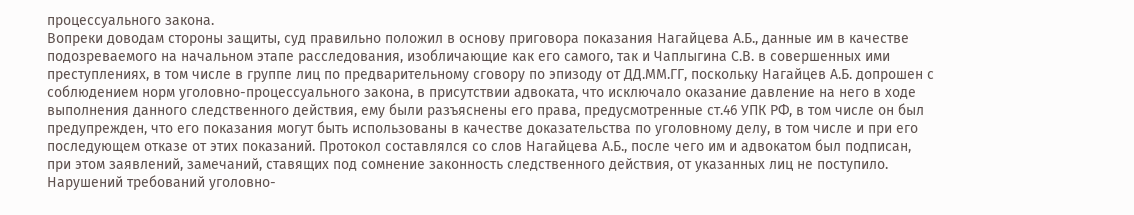процессуального закона.
Вопреки доводам стороны защиты, суд правильно положил в основу приговора показания Нагайцева А.Б., данные им в качестве подозреваемого на начальном этапе расследования, изобличающие как его самого, так и Чаплыгина С.В. в совершенных ими преступлениях, в том числе в группе лиц по предварительному сговору по эпизоду от ДД.ММ.ГГ, поскольку Нагайцев А.Б. допрошен с соблюдением норм уголовно-процессуального закона, в присутствии адвоката, что исключало оказание давление на него в ходе выполнения данного следственного действия, ему были разъяснены его права, предусмотренные ст.46 УПК РФ, в том числе он был предупрежден, что его показания могут быть использованы в качестве доказательства по уголовному делу, в том числе и при его последующем отказе от этих показаний. Протокол составлялся со слов Нагайцева А.Б., после чего им и адвокатом был подписан, при этом заявлений, замечаний, ставящих под сомнение законность следственного действия, от указанных лиц не поступило.
Нарушений требований уголовно-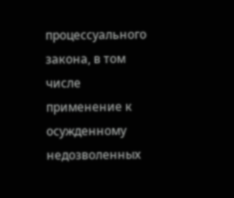процессуального закона, в том числе применение к осужденному недозволенных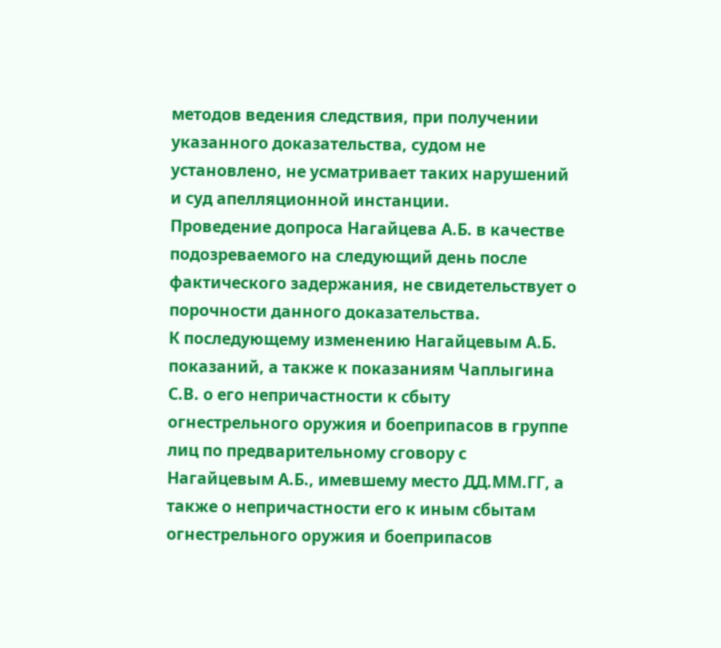методов ведения следствия, при получении указанного доказательства, судом не установлено, не усматривает таких нарушений и суд апелляционной инстанции.
Проведение допроса Нагайцева А.Б. в качестве подозреваемого на следующий день после фактического задержания, не свидетельствует о порочности данного доказательства.
К последующему изменению Нагайцевым А.Б. показаний, а также к показаниям Чаплыгина С.В. о его непричастности к сбыту огнестрельного оружия и боеприпасов в группе лиц по предварительному сговору с Нагайцевым А.Б., имевшему место ДД.ММ.ГГ, а также о непричастности его к иным сбытам огнестрельного оружия и боеприпасов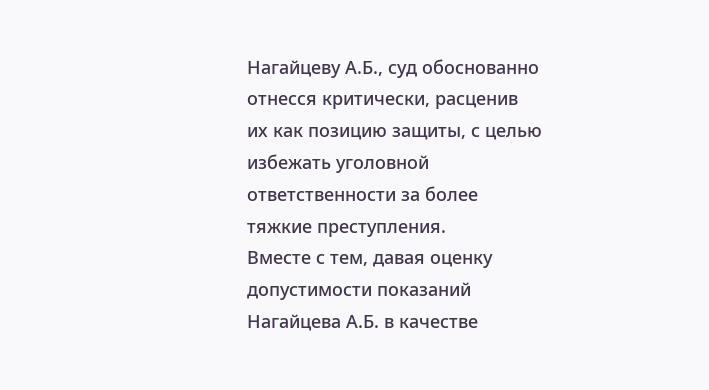Нагайцеву А.Б., суд обоснованно отнесся критически, расценив их как позицию защиты, с целью избежать уголовной ответственности за более тяжкие преступления.
Вместе с тем, давая оценку допустимости показаний Нагайцева А.Б. в качестве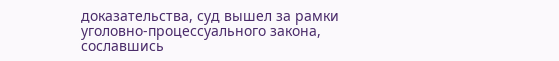доказательства, суд вышел за рамки уголовно-процессуального закона, сославшись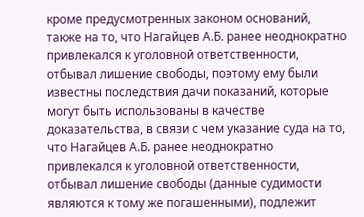кроме предусмотренных законом оснований, также на то, что Нагайцев А.Б. ранее неоднократно привлекался к уголовной ответственности, отбывал лишение свободы, поэтому ему были известны последствия дачи показаний, которые могут быть использованы в качестве доказательства, в связи с чем указание суда на то, что Нагайцев А.Б. ранее неоднократно привлекался к уголовной ответственности, отбывал лишение свободы (данные судимости являются к тому же погашенными), подлежит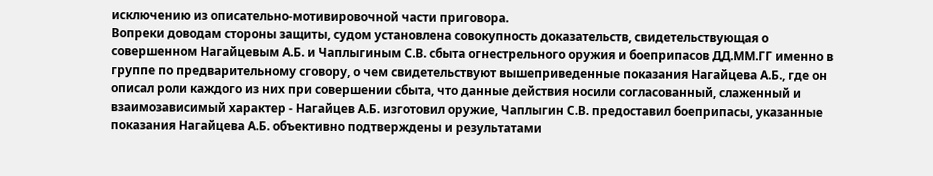исключению из описательно-мотивировочной части приговора.
Вопреки доводам стороны защиты, судом установлена совокупность доказательств, свидетельствующая о совершенном Нагайцевым А.Б. и Чаплыгиным С.В. сбыта огнестрельного оружия и боеприпасов ДД.ММ.ГГ именно в группе по предварительному сговору, о чем свидетельствуют вышеприведенные показания Нагайцева А.Б., где он описал роли каждого из них при совершении сбыта, что данные действия носили согласованный, слаженный и взаимозависимый характер - Нагайцев А.Б. изготовил оружие, Чаплыгин С.В. предоставил боеприпасы, указанные показания Нагайцева А.Б. объективно подтверждены и результатами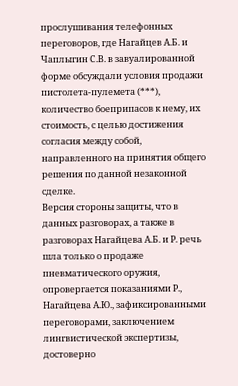прослушивания телефонных переговоров, где Нагайцев А.Б. и Чаплыгин С.В. в завуалированной форме обсуждали условия продажи пистолета-пулемета (***), количество боеприпасов к нему, их стоимость, с целью достижения согласия между собой, направленного на принятия общего решения по данной незаконной сделке.
Версия стороны защиты, что в данных разговорах, а также в разговорах Нагайцева А.Б. и Р. речь шла только о продаже пневматического оружия, опровергается показаниями Р., Нагайцева А.Ю., зафиксированными переговорами, заключением лингвистической экспертизы, достоверно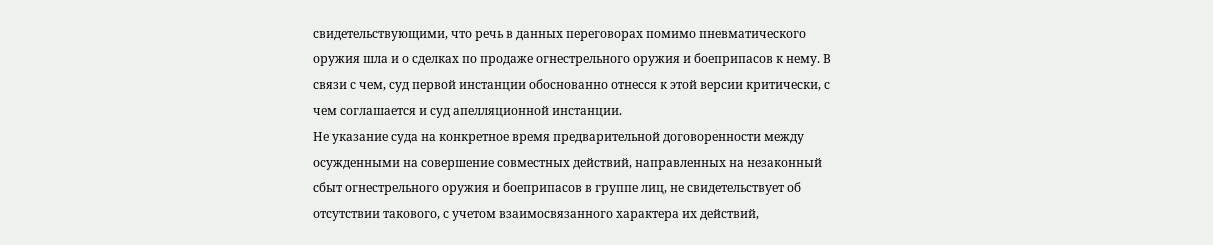свидетельствующими, что речь в данных переговорах помимо пневматического оружия шла и о сделках по продаже огнестрельного оружия и боеприпасов к нему. В связи с чем, суд первой инстанции обоснованно отнесся к этой версии критически, с чем соглашается и суд апелляционной инстанции.
Не указание суда на конкретное время предварительной договоренности между осужденными на совершение совместных действий, направленных на незаконный сбыт огнестрельного оружия и боеприпасов в группе лиц, не свидетельствует об отсутствии такового, с учетом взаимосвязанного характера их действий,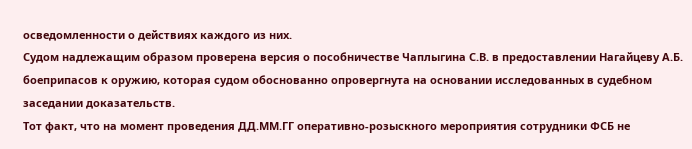осведомленности о действиях каждого из них.
Судом надлежащим образом проверена версия о пособничестве Чаплыгина С.В. в предоставлении Нагайцеву А.Б. боеприпасов к оружию, которая судом обоснованно опровергнута на основании исследованных в судебном заседании доказательств.
Тот факт, что на момент проведения ДД.ММ.ГГ оперативно-розыскного мероприятия сотрудники ФСБ не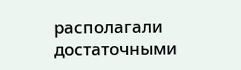располагали достаточными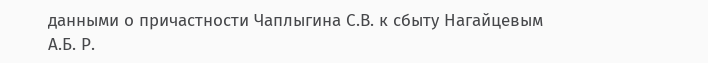данными о причастности Чаплыгина С.В. к сбыту Нагайцевым А.Б. Р.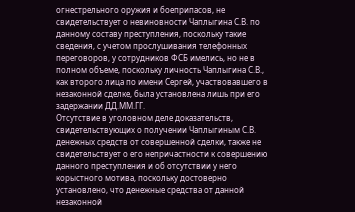огнестрельного оружия и боеприпасов, не свидетельствует о невиновности Чаплыгина С.В. по данному составу преступления, поскольку такие сведения, с учетом прослушивания телефонных переговоров, у сотрудников ФСБ имелись, но не в полном объеме, поскольку личность Чаплыгина С.В., как второго лица по имени Сергей, участвовавшего в незаконной сделке, была установлена лишь при его задержании ДД.ММ.ГГ.
Отсутствие в уголовном деле доказательств, свидетельствующих о получении Чаплыгиным С.В. денежных средств от совершенной сделки, также не свидетельствует о его непричастности к совершению данного преступления и об отсутствии у него корыстного мотива, поскольку достоверно установлено, что денежные средства от данной незаконной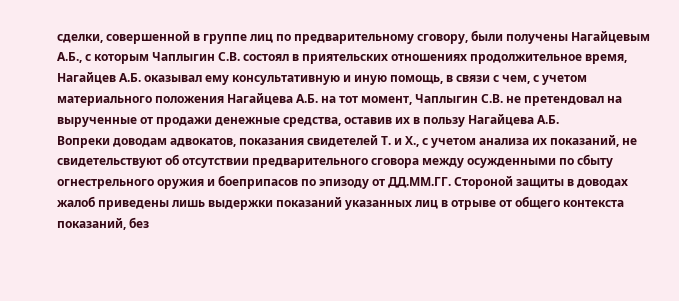сделки, совершенной в группе лиц по предварительному сговору, были получены Нагайцевым А.Б., с которым Чаплыгин С.В. состоял в приятельских отношениях продолжительное время, Нагайцев А.Б. оказывал ему консультативную и иную помощь, в связи с чем, с учетом материального положения Нагайцева А.Б. на тот момент, Чаплыгин С.В. не претендовал на вырученные от продажи денежные средства, оставив их в пользу Нагайцева А.Б.
Вопреки доводам адвокатов, показания свидетелей Т. и Х., с учетом анализа их показаний, не свидетельствуют об отсутствии предварительного сговора между осужденными по сбыту огнестрельного оружия и боеприпасов по эпизоду от ДД.ММ.ГГ. Стороной защиты в доводах жалоб приведены лишь выдержки показаний указанных лиц в отрыве от общего контекста показаний, без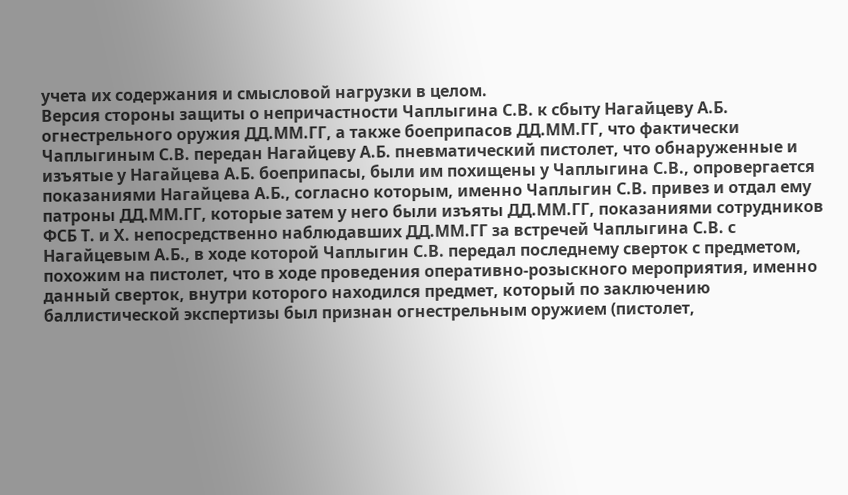учета их содержания и смысловой нагрузки в целом.
Версия стороны защиты о непричастности Чаплыгина С.В. к сбыту Нагайцеву А.Б. огнестрельного оружия ДД.ММ.ГГ, а также боеприпасов ДД.ММ.ГГ, что фактически Чаплыгиным С.В. передан Нагайцеву А.Б. пневматический пистолет, что обнаруженные и изъятые у Нагайцева А.Б. боеприпасы, были им похищены у Чаплыгина С.В., опровергается показаниями Нагайцева А.Б., согласно которым, именно Чаплыгин С.В. привез и отдал ему патроны ДД.ММ.ГГ, которые затем у него были изъяты ДД.ММ.ГГ, показаниями сотрудников ФСБ Т. и Х. непосредственно наблюдавших ДД.ММ.ГГ за встречей Чаплыгина С.В. с Нагайцевым А.Б., в ходе которой Чаплыгин С.В. передал последнему сверток с предметом, похожим на пистолет, что в ходе проведения оперативно-розыскного мероприятия, именно данный сверток, внутри которого находился предмет, который по заключению баллистической экспертизы был признан огнестрельным оружием (пистолет,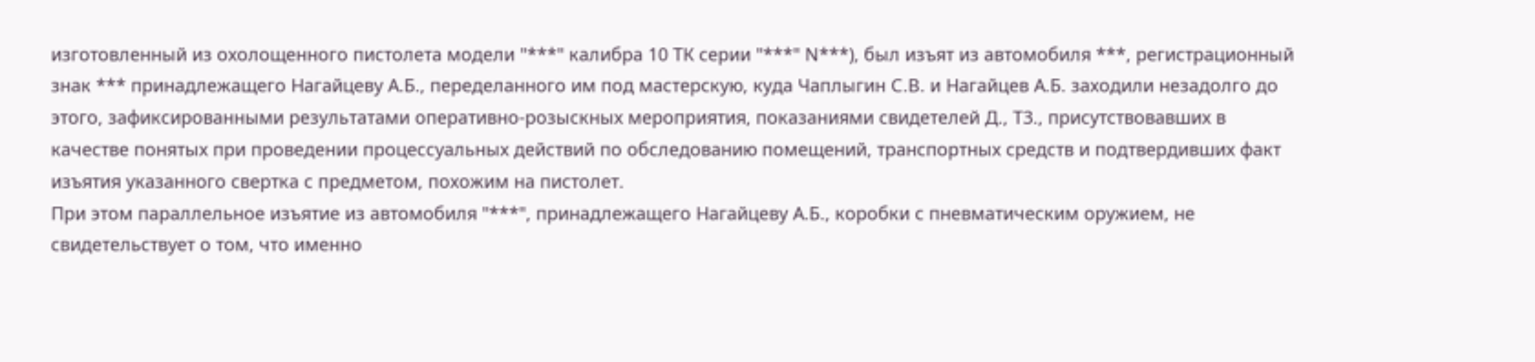изготовленный из охолощенного пистолета модели "***" калибра 10 ТК серии "***" N***), был изъят из автомобиля ***, регистрационный знак *** принадлежащего Нагайцеву А.Б., переделанного им под мастерскую, куда Чаплыгин С.В. и Нагайцев А.Б. заходили незадолго до этого, зафиксированными результатами оперативно-розыскных мероприятия, показаниями свидетелей Д., Т3., присутствовавших в качестве понятых при проведении процессуальных действий по обследованию помещений, транспортных средств и подтвердивших факт изъятия указанного свертка с предметом, похожим на пистолет.
При этом параллельное изъятие из автомобиля "***", принадлежащего Нагайцеву А.Б., коробки с пневматическим оружием, не свидетельствует о том, что именно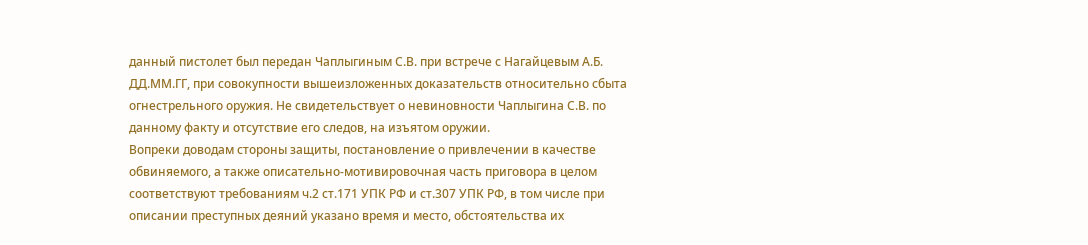данный пистолет был передан Чаплыгиным С.В. при встрече с Нагайцевым А.Б. ДД.ММ.ГГ, при совокупности вышеизложенных доказательств относительно сбыта огнестрельного оружия. Не свидетельствует о невиновности Чаплыгина С.В. по данному факту и отсутствие его следов, на изъятом оружии.
Вопреки доводам стороны защиты, постановление о привлечении в качестве обвиняемого, а также описательно-мотивировочная часть приговора в целом соответствуют требованиям ч.2 ст.171 УПК РФ и ст.307 УПК РФ, в том числе при описании преступных деяний указано время и место, обстоятельства их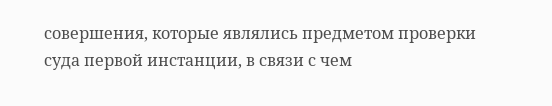совершения, которые являлись предметом проверки суда первой инстанции, в связи с чем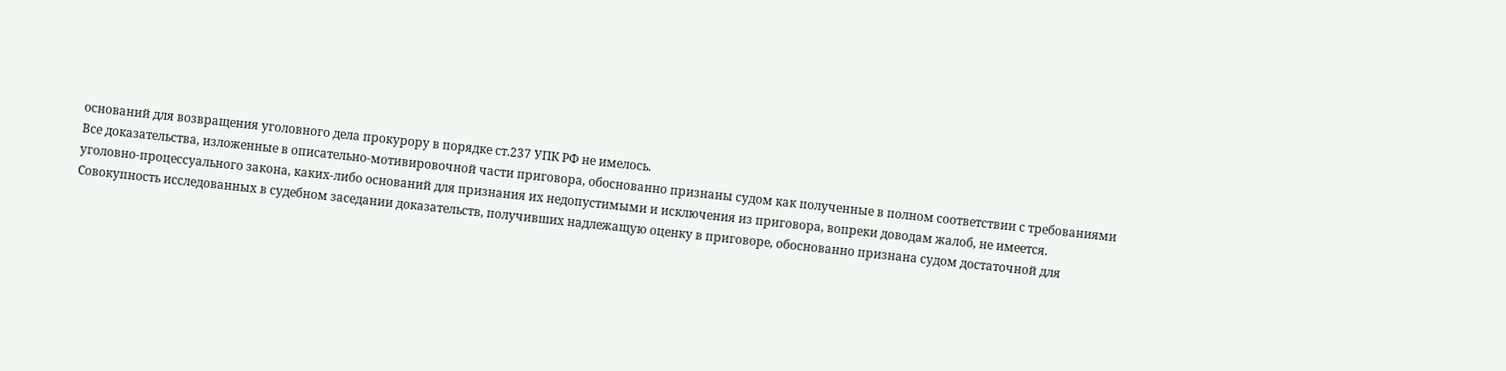оснований для возвращения уголовного дела прокурору в порядке ст.237 УПК РФ не имелось.
Все доказательства, изложенные в описательно-мотивировочной части приговора, обоснованно признаны судом как полученные в полном соответствии с требованиями уголовно-процессуального закона, каких-либо оснований для признания их недопустимыми и исключения из приговора, вопреки доводам жалоб, не имеется.
Совокупность исследованных в судебном заседании доказательств, получивших надлежащую оценку в приговоре, обоснованно признана судом достаточной для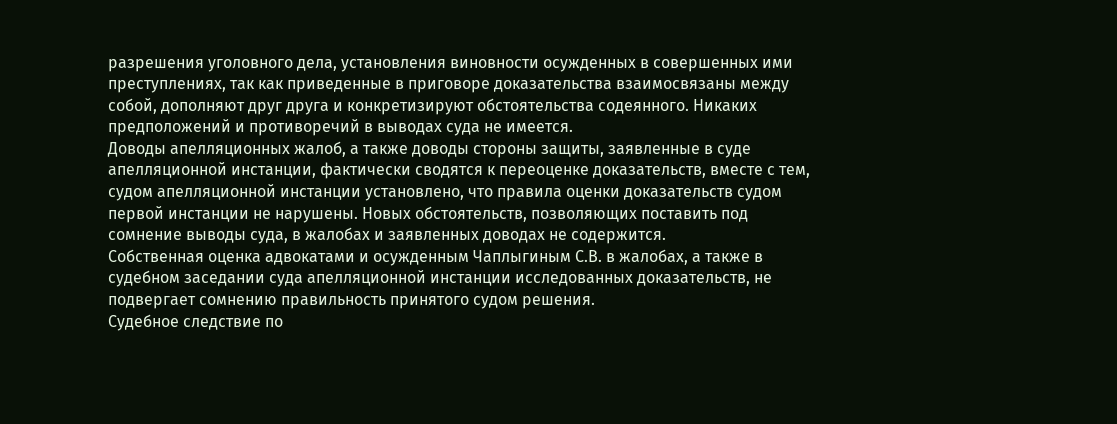разрешения уголовного дела, установления виновности осужденных в совершенных ими преступлениях, так как приведенные в приговоре доказательства взаимосвязаны между собой, дополняют друг друга и конкретизируют обстоятельства содеянного. Никаких предположений и противоречий в выводах суда не имеется.
Доводы апелляционных жалоб, а также доводы стороны защиты, заявленные в суде апелляционной инстанции, фактически сводятся к переоценке доказательств, вместе с тем, судом апелляционной инстанции установлено, что правила оценки доказательств судом первой инстанции не нарушены. Новых обстоятельств, позволяющих поставить под сомнение выводы суда, в жалобах и заявленных доводах не содержится.
Собственная оценка адвокатами и осужденным Чаплыгиным С.В. в жалобах, а также в судебном заседании суда апелляционной инстанции исследованных доказательств, не подвергает сомнению правильность принятого судом решения.
Судебное следствие по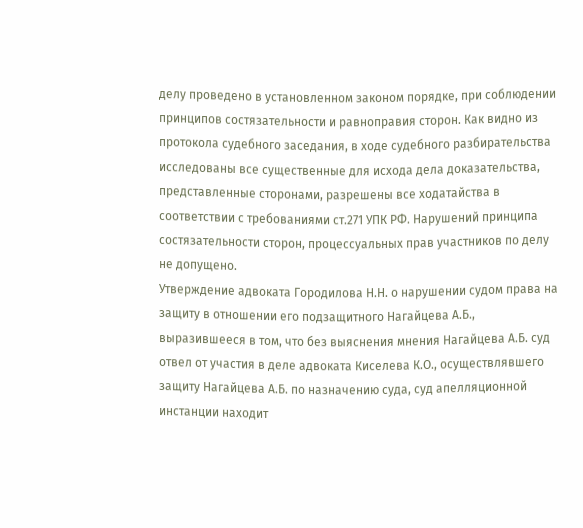делу проведено в установленном законом порядке, при соблюдении принципов состязательности и равноправия сторон. Как видно из протокола судебного заседания, в ходе судебного разбирательства исследованы все существенные для исхода дела доказательства, представленные сторонами, разрешены все ходатайства в соответствии с требованиями ст.271 УПК РФ. Нарушений принципа состязательности сторон, процессуальных прав участников по делу не допущено.
Утверждение адвоката Городилова Н.Н. о нарушении судом права на защиту в отношении его подзащитного Нагайцева А.Б., выразившееся в том, что без выяснения мнения Нагайцева А.Б. суд отвел от участия в деле адвоката Киселева К.О., осуществлявшего защиту Нагайцева А.Б. по назначению суда, суд апелляционной инстанции находит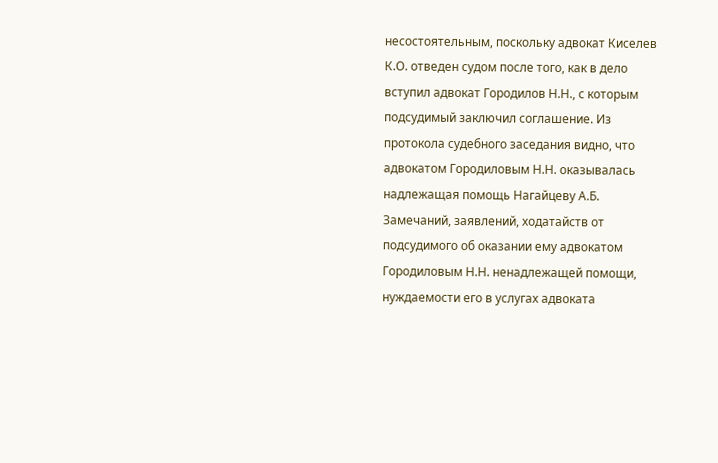несостоятельным, поскольку адвокат Киселев К.О. отведен судом после того, как в дело вступил адвокат Городилов Н.Н., с которым подсудимый заключил соглашение. Из протокола судебного заседания видно, что адвокатом Городиловым Н.Н. оказывалась надлежащая помощь Нагайцеву А.Б. Замечаний, заявлений, ходатайств от подсудимого об оказании ему адвокатом Городиловым Н.Н. ненадлежащей помощи, нуждаемости его в услугах адвоката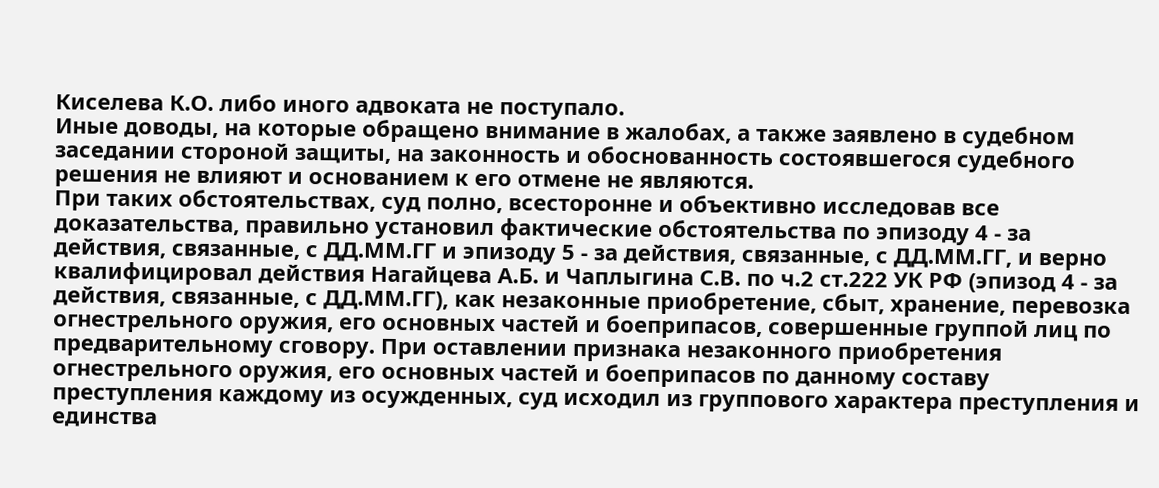Киселева К.О. либо иного адвоката не поступало.
Иные доводы, на которые обращено внимание в жалобах, а также заявлено в судебном заседании стороной защиты, на законность и обоснованность состоявшегося судебного решения не влияют и основанием к его отмене не являются.
При таких обстоятельствах, суд полно, всесторонне и объективно исследовав все доказательства, правильно установил фактические обстоятельства по эпизоду 4 - за действия, связанные, с ДД.ММ.ГГ и эпизоду 5 - за действия, связанные, с ДД.ММ.ГГ, и верно квалифицировал действия Нагайцева А.Б. и Чаплыгина С.В. по ч.2 ст.222 УК РФ (эпизод 4 - за действия, связанные, с ДД.ММ.ГГ), как незаконные приобретение, сбыт, хранение, перевозка огнестрельного оружия, его основных частей и боеприпасов, совершенные группой лиц по предварительному сговору. При оставлении признака незаконного приобретения огнестрельного оружия, его основных частей и боеприпасов по данному составу преступления каждому из осужденных, суд исходил из группового характера преступления и единства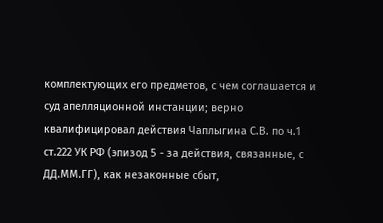комплектующих его предметов, с чем соглашается и суд апелляционной инстанции; верно квалифицировал действия Чаплыгина С.В. по ч.1 ст.222 УК РФ (эпизод 5 - за действия, связанные, с ДД.ММ.ГГ), как незаконные сбыт,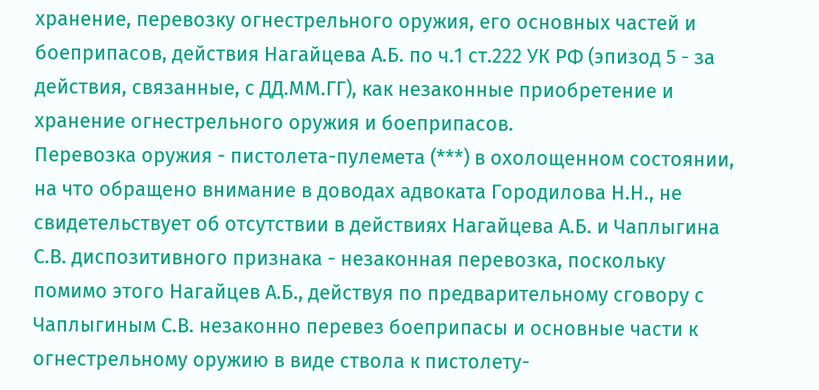хранение, перевозку огнестрельного оружия, его основных частей и боеприпасов, действия Нагайцева А.Б. по ч.1 ст.222 УК РФ (эпизод 5 - за действия, связанные, с ДД.ММ.ГГ), как незаконные приобретение и хранение огнестрельного оружия и боеприпасов.
Перевозка оружия - пистолета-пулемета (***) в охолощенном состоянии, на что обращено внимание в доводах адвоката Городилова Н.Н., не свидетельствует об отсутствии в действиях Нагайцева А.Б. и Чаплыгина С.В. диспозитивного признака - незаконная перевозка, поскольку помимо этого Нагайцев А.Б., действуя по предварительному сговору с Чаплыгиным С.В. незаконно перевез боеприпасы и основные части к огнестрельному оружию в виде ствола к пистолету-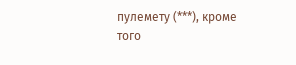пулемету (***), кроме того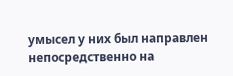умысел у них был направлен непосредственно на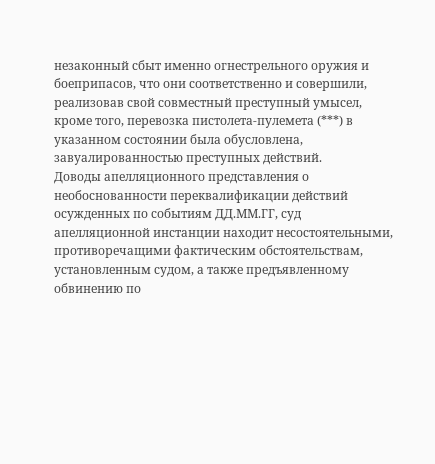незаконный сбыт именно огнестрельного оружия и боеприпасов, что они соответственно и совершили, реализовав свой совместный преступный умысел, кроме того, перевозка пистолета-пулемета (***) в указанном состоянии была обусловлена, завуалированностью преступных действий.
Доводы апелляционного представления о необоснованности переквалификации действий осужденных по событиям ДД.ММ.ГГ, суд апелляционной инстанции находит несостоятельными, противоречащими фактическим обстоятельствам, установленным судом, а также предъявленному обвинению по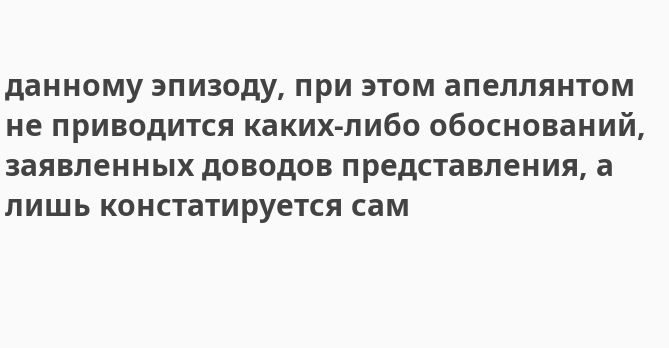данному эпизоду, при этом апеллянтом не приводится каких-либо обоснований, заявленных доводов представления, а лишь констатируется сам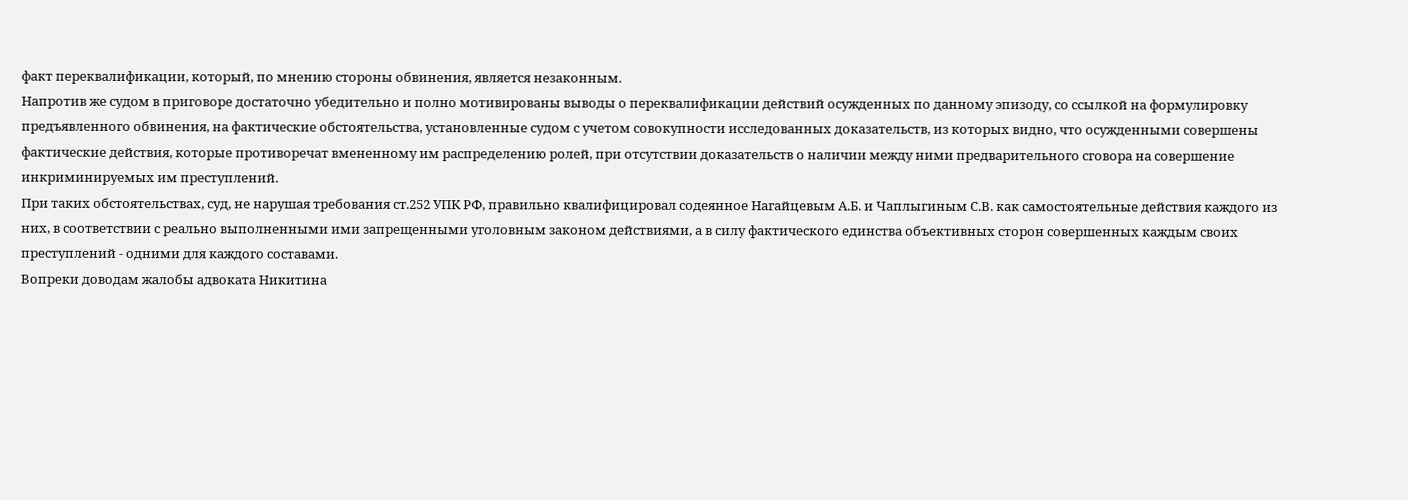факт переквалификации, который, по мнению стороны обвинения, является незаконным.
Напротив же судом в приговоре достаточно убедительно и полно мотивированы выводы о переквалификации действий осужденных по данному эпизоду, со ссылкой на формулировку предъявленного обвинения, на фактические обстоятельства, установленные судом с учетом совокупности исследованных доказательств, из которых видно, что осужденными совершены фактические действия, которые противоречат вмененному им распределению ролей, при отсутствии доказательств о наличии между ними предварительного сговора на совершение инкриминируемых им преступлений.
При таких обстоятельствах, суд, не нарушая требования ст.252 УПК РФ, правильно квалифицировал содеянное Нагайцевым А.Б. и Чаплыгиным С.В. как самостоятельные действия каждого из них, в соответствии с реально выполненными ими запрещенными уголовным законом действиями, а в силу фактического единства объективных сторон совершенных каждым своих преступлений - одними для каждого составами.
Вопреки доводам жалобы адвоката Никитина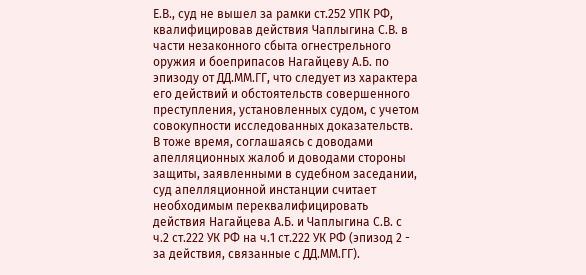Е.В., суд не вышел за рамки ст.252 УПК РФ, квалифицировав действия Чаплыгина С.В. в части незаконного сбыта огнестрельного оружия и боеприпасов Нагайцеву А.Б. по эпизоду от ДД.ММ.ГГ, что следует из характера его действий и обстоятельств совершенного преступления, установленных судом, с учетом совокупности исследованных доказательств.
В тоже время, соглашаясь с доводами апелляционных жалоб и доводами стороны защиты, заявленными в судебном заседании, суд апелляционной инстанции считает необходимым переквалифицировать действия Нагайцева А.Б. и Чаплыгина С.В. с ч.2 ст.222 УК РФ на ч.1 ст.222 УК РФ (эпизод 2 - за действия, связанные с ДД.ММ.ГГ).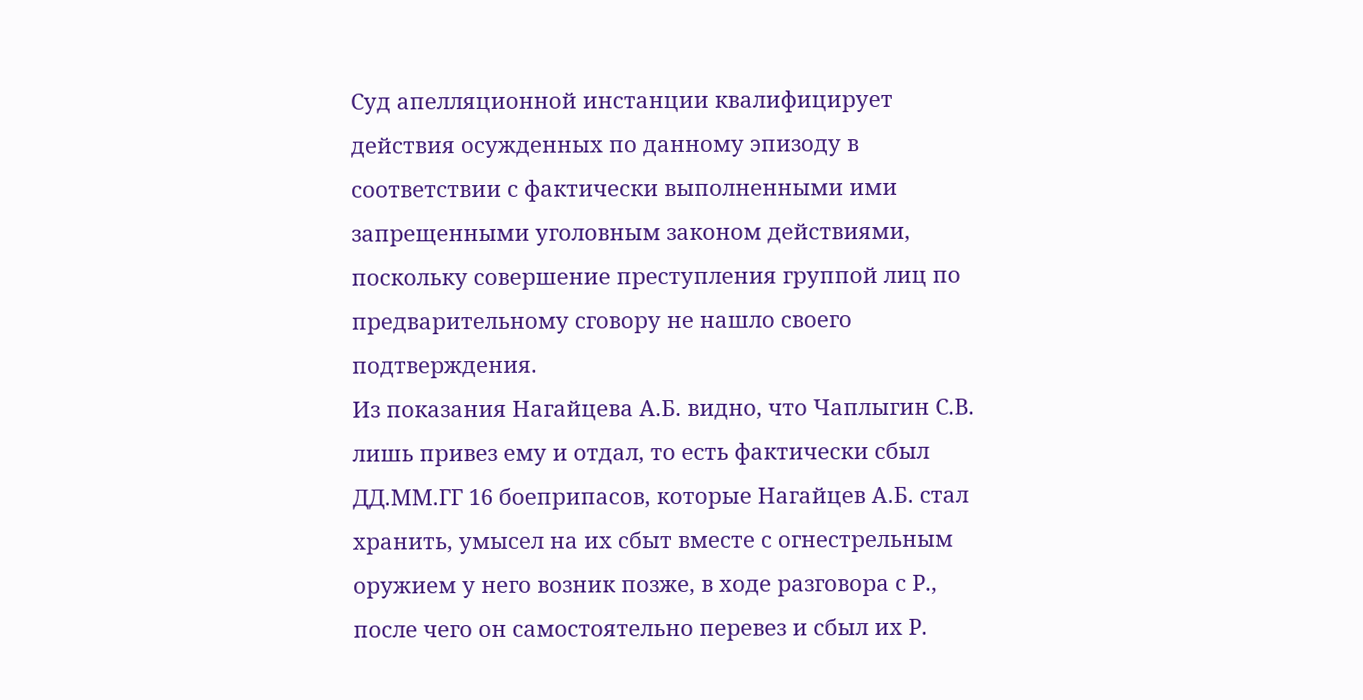Суд апелляционной инстанции квалифицирует действия осужденных по данному эпизоду в соответствии с фактически выполненными ими запрещенными уголовным законом действиями, поскольку совершение преступления группой лиц по предварительному сговору не нашло своего подтверждения.
Из показания Нагайцева А.Б. видно, что Чаплыгин С.В. лишь привез ему и отдал, то есть фактически сбыл ДД.ММ.ГГ 16 боеприпасов, которые Нагайцев А.Б. стал хранить, умысел на их сбыт вместе с огнестрельным оружием у него возник позже, в ходе разговора с Р., после чего он самостоятельно перевез и сбыл их Р.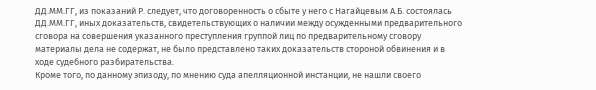ДД.ММ.ГГ, из показаний Р. следует, что договоренность о сбыте у него с Нагайцевым А.Б. состоялась ДД.ММ.ГГ, иных доказательств, свидетельствующих о наличии между осужденными предварительного сговора на совершения указанного преступления группой лиц по предварительному сговору материалы дела не содержат, не было представлено таких доказательств стороной обвинения и в ходе судебного разбирательства.
Кроме того, по данному эпизоду, по мнению суда апелляционной инстанции, не нашли своего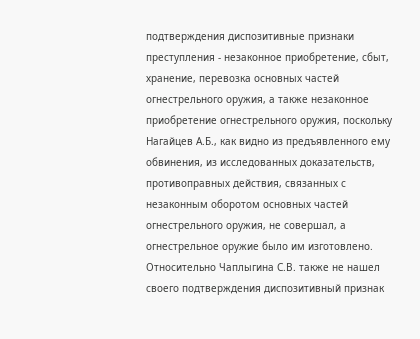подтверждения диспозитивные признаки преступления - незаконное приобретение, сбыт, хранение, перевозка основных частей огнестрельного оружия, а также незаконное приобретение огнестрельного оружия, поскольку Нагайцев А.Б., как видно из предъявленного ему обвинения, из исследованных доказательств, противоправных действия, связанных с незаконным оборотом основных частей огнестрельного оружия, не совершал, а огнестрельное оружие было им изготовлено.
Относительно Чаплыгина С.В. также не нашел своего подтверждения диспозитивный признак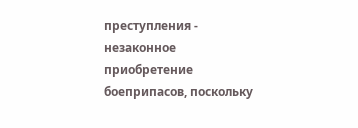преступления - незаконное приобретение боеприпасов, поскольку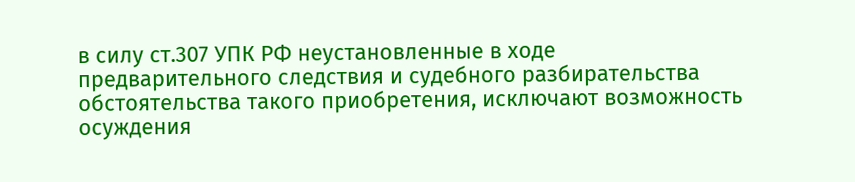в силу ст.307 УПК РФ неустановленные в ходе предварительного следствия и судебного разбирательства обстоятельства такого приобретения, исключают возможность осуждения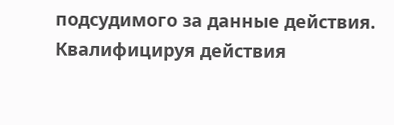подсудимого за данные действия.
Квалифицируя действия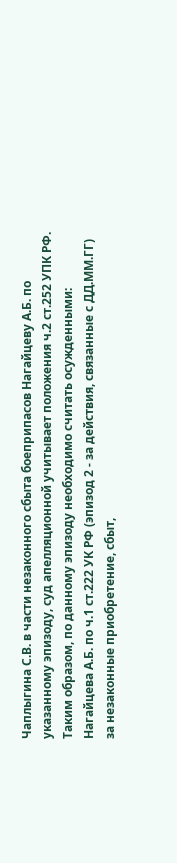Чаплыгина С.В. в части незаконного сбыта боеприпасов Нагайцеву А.Б. по указанному эпизоду, суд апелляционной учитывает положения ч.2 ст.252 УПК РФ.
Таким образом, по данному эпизоду необходимо считать осужденными: Нагайцева А.Б. по ч.1 ст.222 УК РФ (эпизод 2 - за действия, связанные с ДД.ММ.ГГ) за незаконные приобретение, сбыт,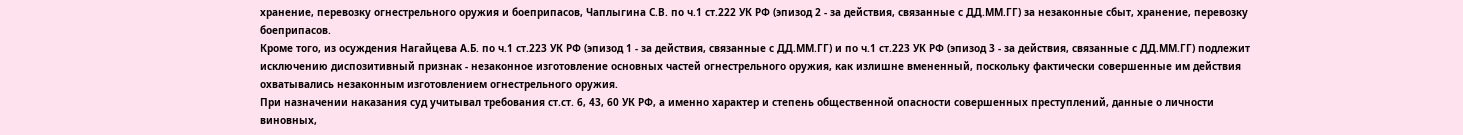хранение, перевозку огнестрельного оружия и боеприпасов, Чаплыгина С.В. по ч.1 ст.222 УК РФ (эпизод 2 - за действия, связанные с ДД.ММ.ГГ) за незаконные сбыт, хранение, перевозку боеприпасов.
Кроме того, из осуждения Нагайцева А.Б. по ч.1 ст.223 УК РФ (эпизод 1 - за действия, связанные с ДД.ММ.ГГ) и по ч.1 ст.223 УК РФ (эпизод 3 - за действия, связанные с ДД.ММ.ГГ) подлежит исключению диспозитивный признак - незаконное изготовление основных частей огнестрельного оружия, как излишне вмененный, поскольку фактически совершенные им действия охватывались незаконным изготовлением огнестрельного оружия.
При назначении наказания суд учитывал требования ст.ст. 6, 43, 60 УК РФ, а именно характер и степень общественной опасности совершенных преступлений, данные о личности виновных,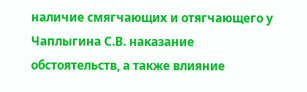наличие смягчающих и отягчающего у Чаплыгина С.В. наказание обстоятельств, а также влияние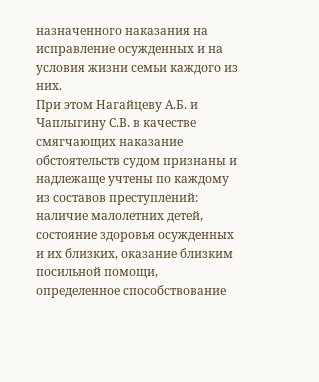назначенного наказания на исправление осужденных и на условия жизни семьи каждого из них.
При этом Нагайцеву А.Б. и Чаплыгину С.В. в качестве смягчающих наказание обстоятельств судом признаны и надлежаще учтены по каждому из составов преступлений: наличие малолетних детей, состояние здоровья осужденных и их близких, оказание близким посильной помощи, определенное способствование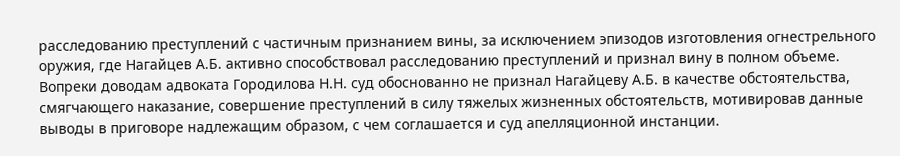расследованию преступлений с частичным признанием вины, за исключением эпизодов изготовления огнестрельного оружия, где Нагайцев А.Б. активно способствовал расследованию преступлений и признал вину в полном объеме.
Вопреки доводам адвоката Городилова Н.Н. суд обоснованно не признал Нагайцеву А.Б. в качестве обстоятельства, смягчающего наказание, совершение преступлений в силу тяжелых жизненных обстоятельств, мотивировав данные выводы в приговоре надлежащим образом, с чем соглашается и суд апелляционной инстанции.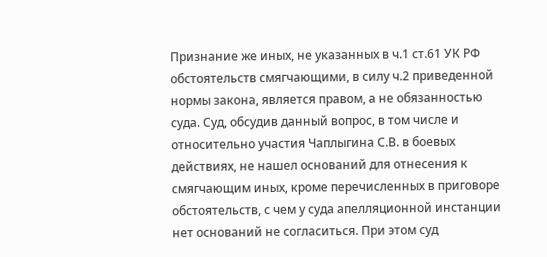Признание же иных, не указанных в ч.1 ст.61 УК РФ обстоятельств смягчающими, в силу ч.2 приведенной нормы закона, является правом, а не обязанностью суда. Суд, обсудив данный вопрос, в том числе и относительно участия Чаплыгина С.В. в боевых действиях, не нашел оснований для отнесения к смягчающим иных, кроме перечисленных в приговоре обстоятельств, с чем у суда апелляционной инстанции нет оснований не согласиться. При этом суд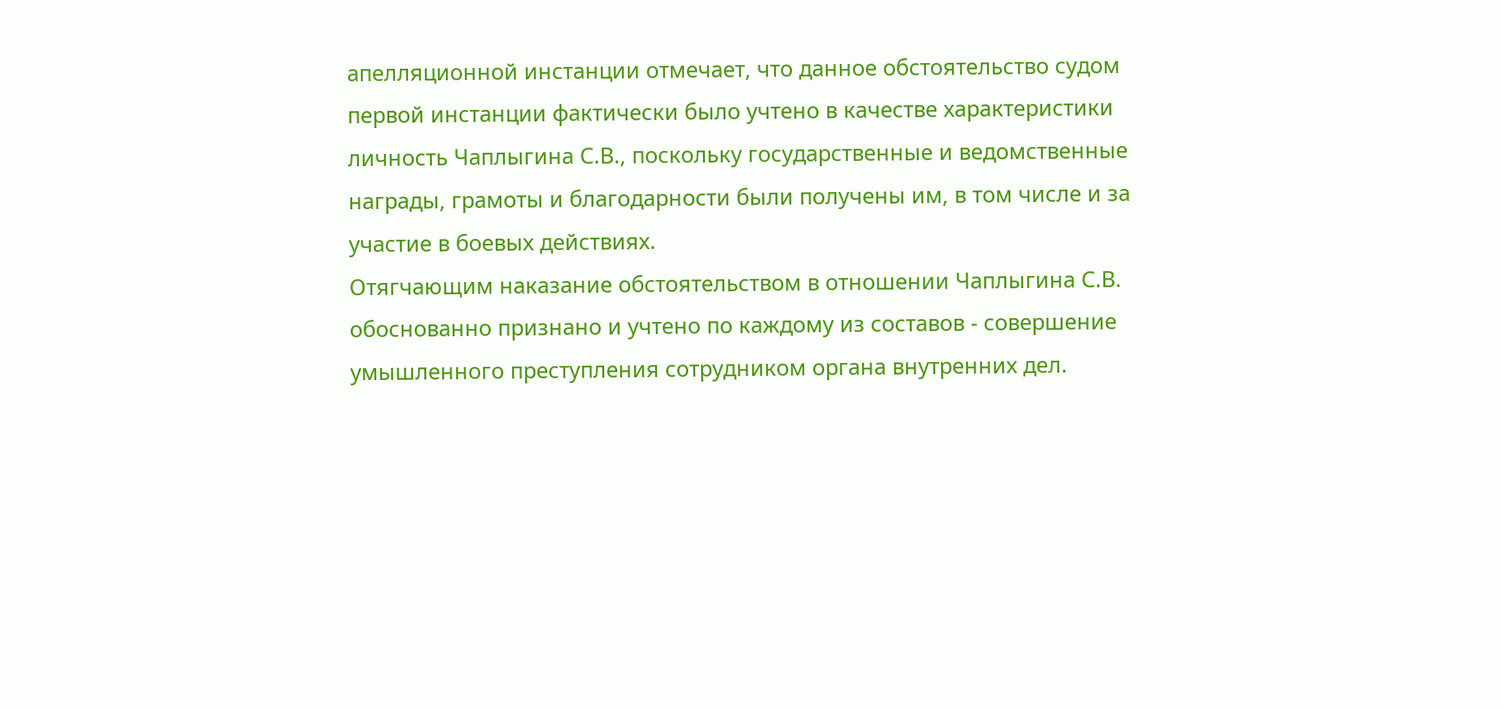апелляционной инстанции отмечает, что данное обстоятельство судом первой инстанции фактически было учтено в качестве характеристики личность Чаплыгина С.В., поскольку государственные и ведомственные награды, грамоты и благодарности были получены им, в том числе и за участие в боевых действиях.
Отягчающим наказание обстоятельством в отношении Чаплыгина С.В. обоснованно признано и учтено по каждому из составов - совершение умышленного преступления сотрудником органа внутренних дел.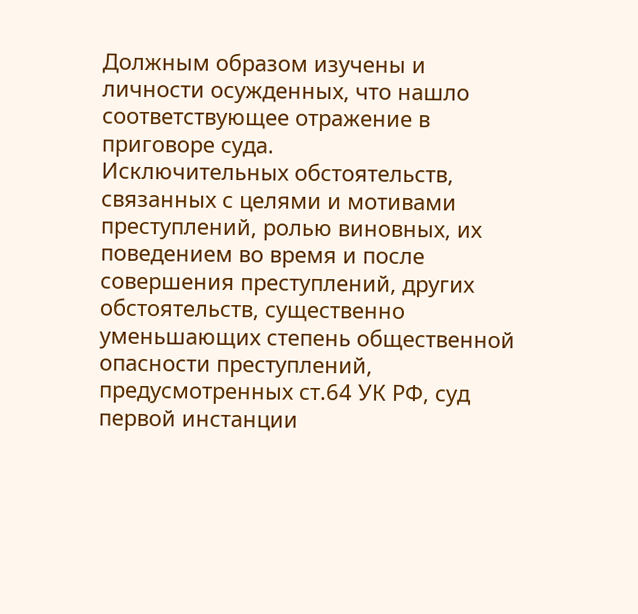Должным образом изучены и личности осужденных, что нашло соответствующее отражение в приговоре суда.
Исключительных обстоятельств, связанных с целями и мотивами преступлений, ролью виновных, их поведением во время и после совершения преступлений, других обстоятельств, существенно уменьшающих степень общественной опасности преступлений, предусмотренных ст.64 УК РФ, суд первой инстанции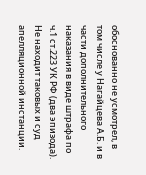обоснованно не усмотрел, в том числе у Нагайцева А.Б. и в части дополнительного наказания в виде штрафа по ч.1 ст.223 УК РФ (два эпизода). Не находит таковых и суд апелляционной инстанции.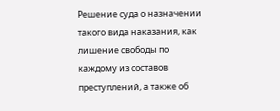Решение суда о назначении такого вида наказания, как лишение свободы по каждому из составов преступлений, а также об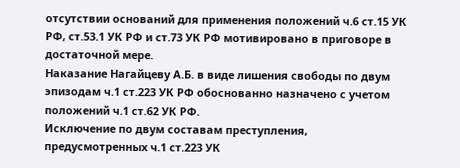отсутствии оснований для применения положений ч.6 ст.15 УК РФ, ст.53.1 УК РФ и ст.73 УК РФ мотивировано в приговоре в достаточной мере.
Наказание Нагайцеву А.Б. в виде лишения свободы по двум эпизодам ч.1 ст.223 УК РФ обоснованно назначено с учетом положений ч.1 ст.62 УК РФ.
Исключение по двум составам преступления, предусмотренных ч.1 ст.223 УК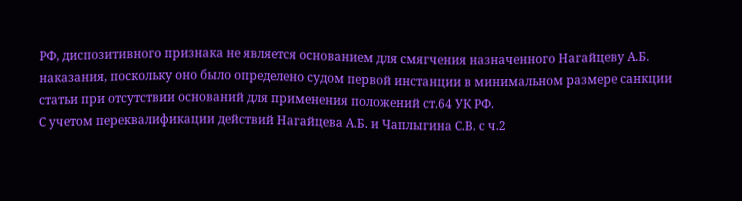РФ, диспозитивного признака не является основанием для смягчения назначенного Нагайцеву А.Б. наказания, поскольку оно было определено судом первой инстанции в минимальном размере санкции статьи при отсутствии оснований для применения положений ст.64 УК РФ.
С учетом переквалификации действий Нагайцева А.Б. и Чаплыгина С.В. с ч.2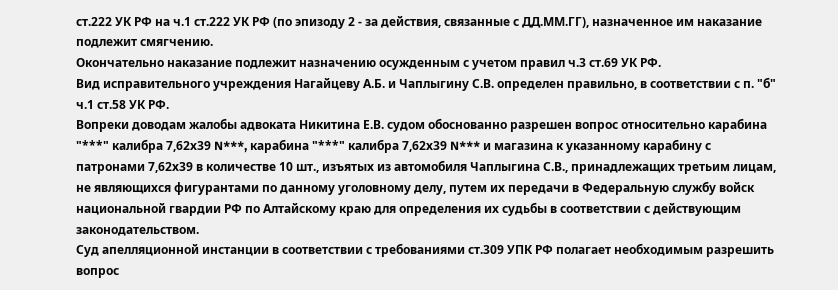ст.222 УК РФ на ч.1 ст.222 УК РФ (по эпизоду 2 - за действия, связанные с ДД.ММ.ГГ), назначенное им наказание подлежит смягчению.
Окончательно наказание подлежит назначению осужденным с учетом правил ч.3 ст.69 УК РФ.
Вид исправительного учреждения Нагайцеву А.Б. и Чаплыгину С.В. определен правильно, в соответствии с п. "б" ч.1 ст.58 УК РФ.
Вопреки доводам жалобы адвоката Никитина Е.В. судом обоснованно разрешен вопрос относительно карабина "***" калибра 7,62х39 N***, карабина "***" калибра 7,62х39 N*** и магазина к указанному карабину с патронами 7,62х39 в количестве 10 шт., изъятых из автомобиля Чаплыгина С.В., принадлежащих третьим лицам, не являющихся фигурантами по данному уголовному делу, путем их передачи в Федеральную службу войск национальной гвардии РФ по Алтайскому краю для определения их судьбы в соответствии с действующим законодательством.
Суд апелляционной инстанции в соответствии с требованиями ст.309 УПК РФ полагает необходимым разрешить вопрос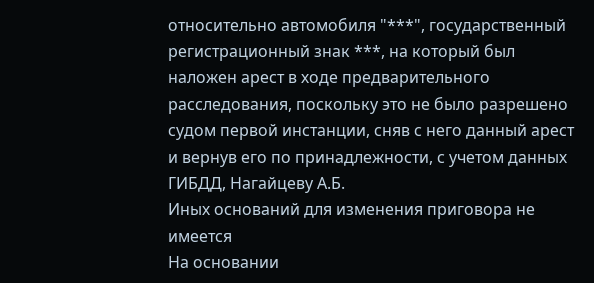относительно автомобиля "***", государственный регистрационный знак ***, на который был наложен арест в ходе предварительного расследования, поскольку это не было разрешено судом первой инстанции, сняв с него данный арест и вернув его по принадлежности, с учетом данных ГИБДД, Нагайцеву А.Б.
Иных оснований для изменения приговора не имеется
На основании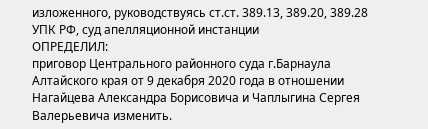изложенного, руководствуясь ст.ст. 389.13, 389.20, 389.28 УПК РФ, суд апелляционной инстанции
ОПРЕДЕЛИЛ:
приговор Центрального районного суда г.Барнаула Алтайского края от 9 декабря 2020 года в отношении Нагайцева Александра Борисовича и Чаплыгина Сергея Валерьевича изменить.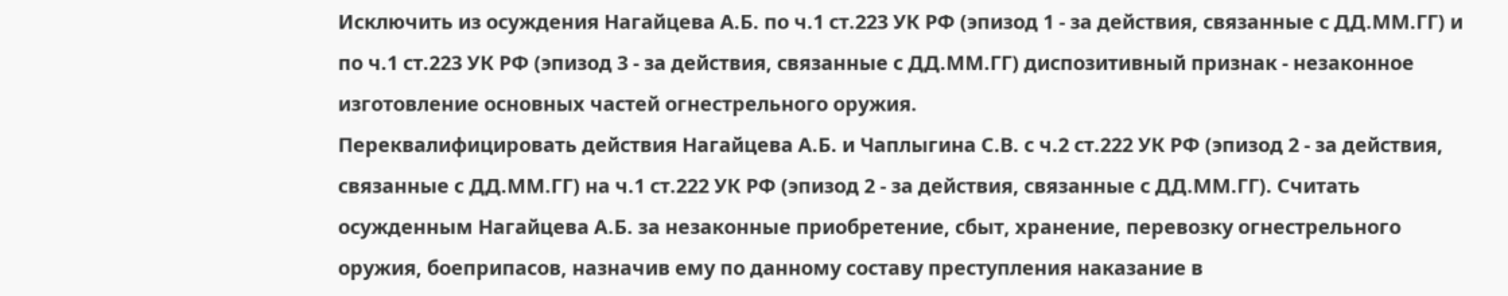Исключить из осуждения Нагайцева А.Б. по ч.1 ст.223 УК РФ (эпизод 1 - за действия, связанные с ДД.ММ.ГГ) и по ч.1 ст.223 УК РФ (эпизод 3 - за действия, связанные с ДД.ММ.ГГ) диспозитивный признак - незаконное изготовление основных частей огнестрельного оружия.
Переквалифицировать действия Нагайцева А.Б. и Чаплыгина С.В. с ч.2 ст.222 УК РФ (эпизод 2 - за действия, связанные с ДД.ММ.ГГ) на ч.1 ст.222 УК РФ (эпизод 2 - за действия, связанные с ДД.ММ.ГГ). Считать осужденным Нагайцева А.Б. за незаконные приобретение, сбыт, хранение, перевозку огнестрельного оружия, боеприпасов, назначив ему по данному составу преступления наказание в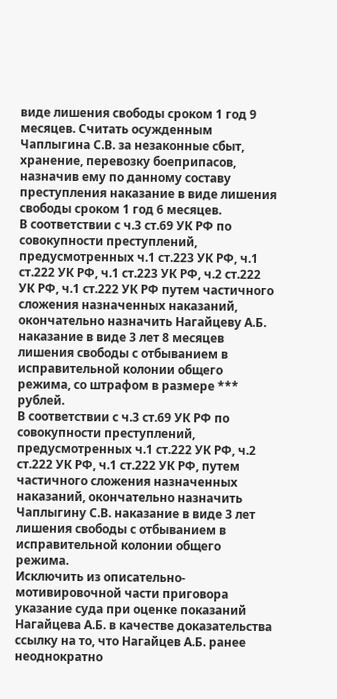виде лишения свободы сроком 1 год 9 месяцев. Считать осужденным Чаплыгина С.В. за незаконные сбыт, хранение, перевозку боеприпасов, назначив ему по данному составу преступления наказание в виде лишения свободы сроком 1 год 6 месяцев.
В соответствии с ч.3 ст.69 УК РФ по совокупности преступлений, предусмотренных ч.1 ст.223 УК РФ, ч.1 ст.222 УК РФ, ч.1 ст.223 УК РФ, ч.2 ст.222 УК РФ, ч.1 ст.222 УК РФ путем частичного сложения назначенных наказаний, окончательно назначить Нагайцеву А.Б. наказание в виде 3 лет 8 месяцев лишения свободы с отбыванием в исправительной колонии общего режима, со штрафом в размере *** рублей.
В соответствии с ч.3 ст.69 УК РФ по совокупности преступлений, предусмотренных ч.1 ст.222 УК РФ, ч.2 ст.222 УК РФ, ч.1 ст.222 УК РФ, путем частичного сложения назначенных наказаний, окончательно назначить Чаплыгину С.В. наказание в виде 3 лет лишения свободы с отбыванием в исправительной колонии общего режима.
Исключить из описательно-мотивировочной части приговора указание суда при оценке показаний Нагайцева А.Б. в качестве доказательства ссылку на то, что Нагайцев А.Б. ранее неоднократно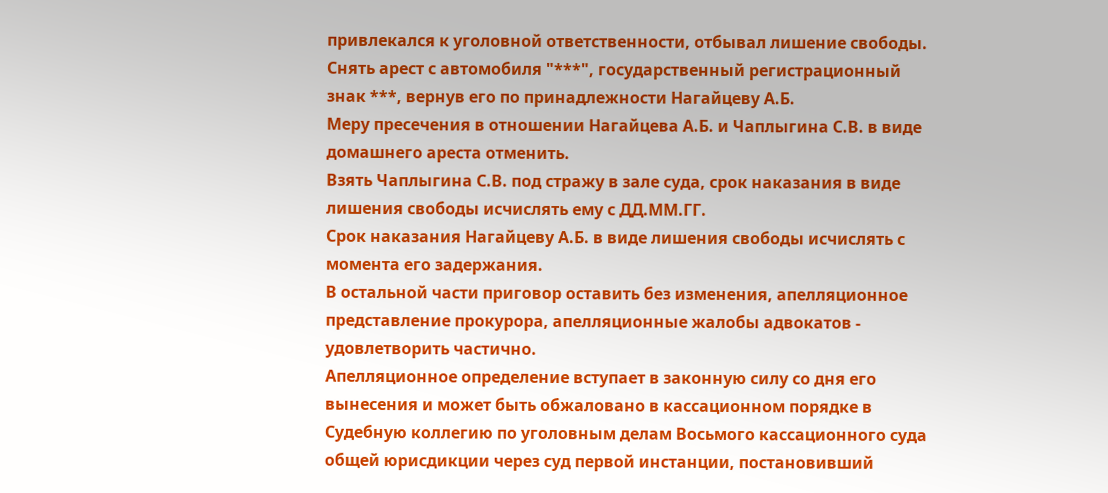привлекался к уголовной ответственности, отбывал лишение свободы.
Снять арест с автомобиля "***", государственный регистрационный знак ***, вернув его по принадлежности Нагайцеву А.Б.
Меру пресечения в отношении Нагайцева А.Б. и Чаплыгина С.В. в виде домашнего ареста отменить.
Взять Чаплыгина С.В. под стражу в зале суда, срок наказания в виде лишения свободы исчислять ему с ДД.ММ.ГГ.
Срок наказания Нагайцеву А.Б. в виде лишения свободы исчислять с момента его задержания.
В остальной части приговор оставить без изменения, апелляционное представление прокурора, апелляционные жалобы адвокатов - удовлетворить частично.
Апелляционное определение вступает в законную силу со дня его вынесения и может быть обжаловано в кассационном порядке в Судебную коллегию по уголовным делам Восьмого кассационного суда общей юрисдикции через суд первой инстанции, постановивший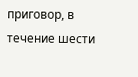приговор, в течение шести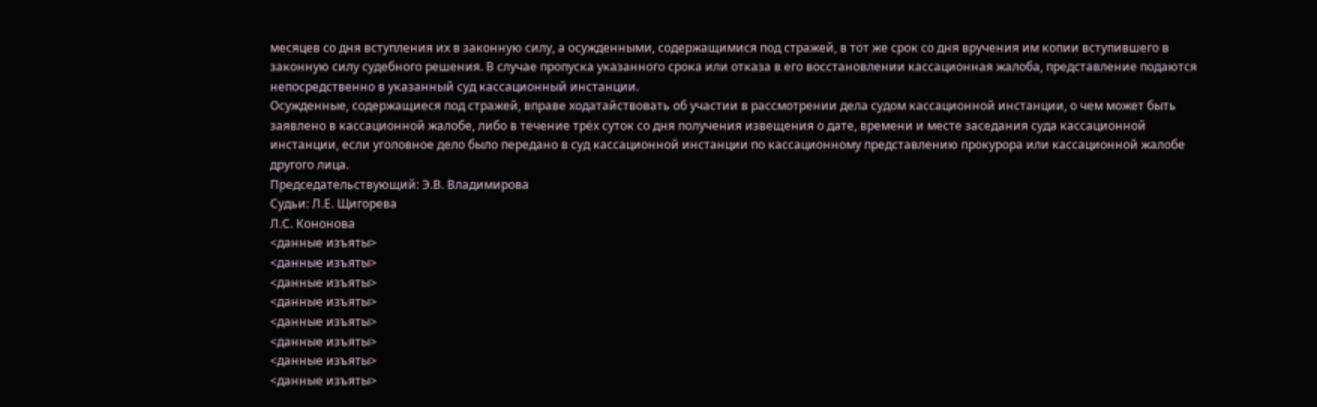месяцев со дня вступления их в законную силу, а осужденными, содержащимися под стражей, в тот же срок со дня вручения им копии вступившего в законную силу судебного решения. В случае пропуска указанного срока или отказа в его восстановлении кассационная жалоба, представление подаются непосредственно в указанный суд кассационный инстанции.
Осужденные, содержащиеся под стражей, вправе ходатайствовать об участии в рассмотрении дела судом кассационной инстанции, о чем может быть заявлено в кассационной жалобе, либо в течение трёх суток со дня получения извещения о дате, времени и месте заседания суда кассационной инстанции, если уголовное дело было передано в суд кассационной инстанции по кассационному представлению прокурора или кассационной жалобе другого лица.
Председательствующий: Э.В. Владимирова
Судьи: Л.Е. Щигорева
Л.С. Кононова
<данные изъяты>
<данные изъяты>
<данные изъяты>
<данные изъяты>
<данные изъяты>
<данные изъяты>
<данные изъяты>
<данные изъяты>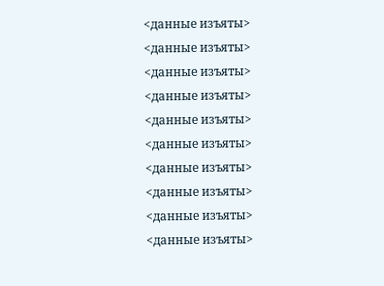<данные изъяты>
<данные изъяты>
<данные изъяты>
<данные изъяты>
<данные изъяты>
<данные изъяты>
<данные изъяты>
<данные изъяты>
<данные изъяты>
<данные изъяты>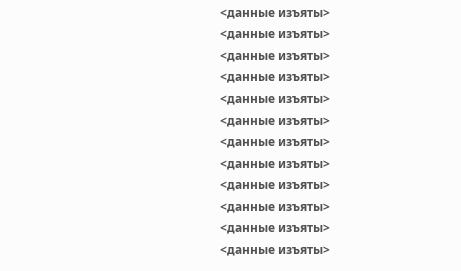<данные изъяты>
<данные изъяты>
<данные изъяты>
<данные изъяты>
<данные изъяты>
<данные изъяты>
<данные изъяты>
<данные изъяты>
<данные изъяты>
<данные изъяты>
<данные изъяты>
<данные изъяты>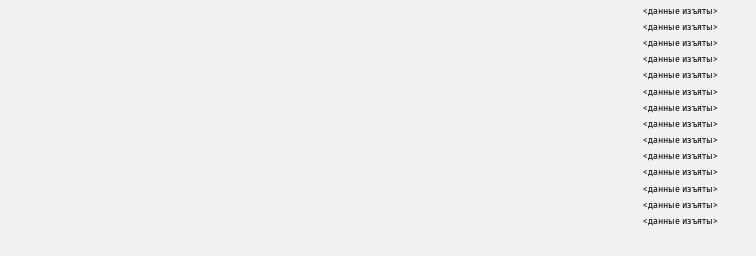<данные изъяты>
<данные изъяты>
<данные изъяты>
<данные изъяты>
<данные изъяты>
<данные изъяты>
<данные изъяты>
<данные изъяты>
<данные изъяты>
<данные изъяты>
<данные изъяты>
<данные изъяты>
<данные изъяты>
<данные изъяты>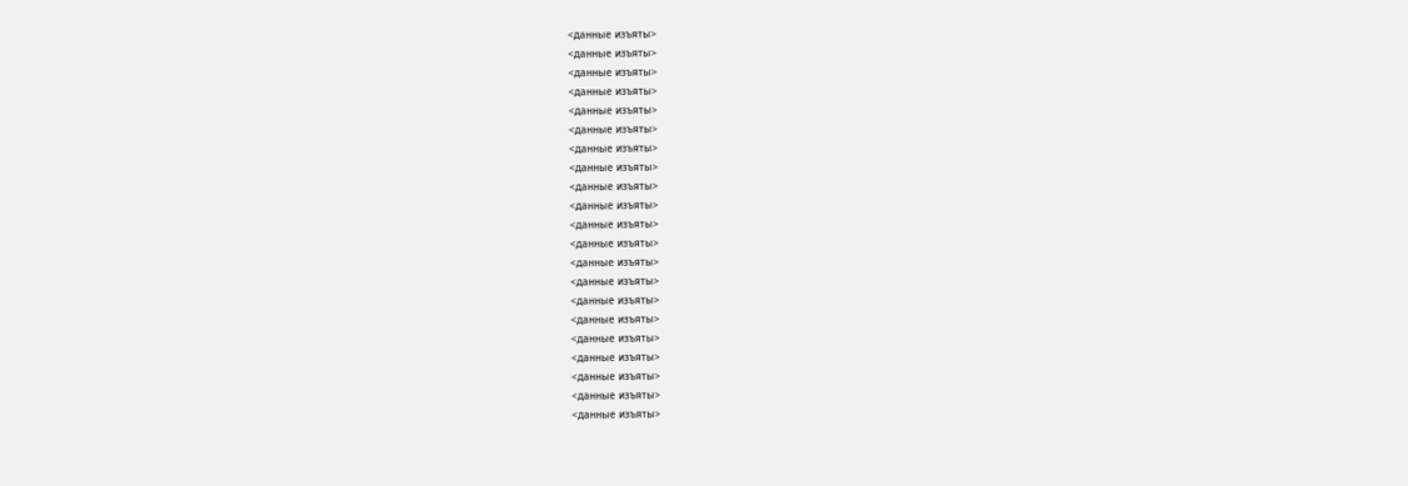<данные изъяты>
<данные изъяты>
<данные изъяты>
<данные изъяты>
<данные изъяты>
<данные изъяты>
<данные изъяты>
<данные изъяты>
<данные изъяты>
<данные изъяты>
<данные изъяты>
<данные изъяты>
<данные изъяты>
<данные изъяты>
<данные изъяты>
<данные изъяты>
<данные изъяты>
<данные изъяты>
<данные изъяты>
<данные изъяты>
<данные изъяты>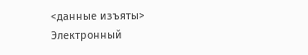<данные изъяты>
Электронный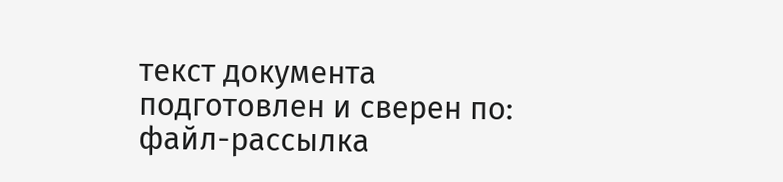текст документа
подготовлен и сверен по:
файл-рассылка